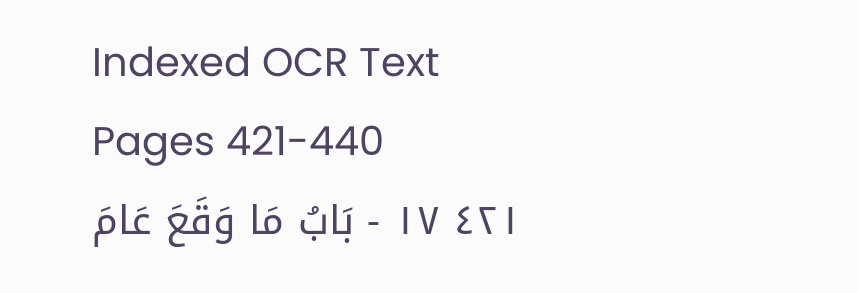Indexed OCR Text
Pages 421-440
٤٢١ ١٧ - بَابُ مَا وَقَعَ عَامَ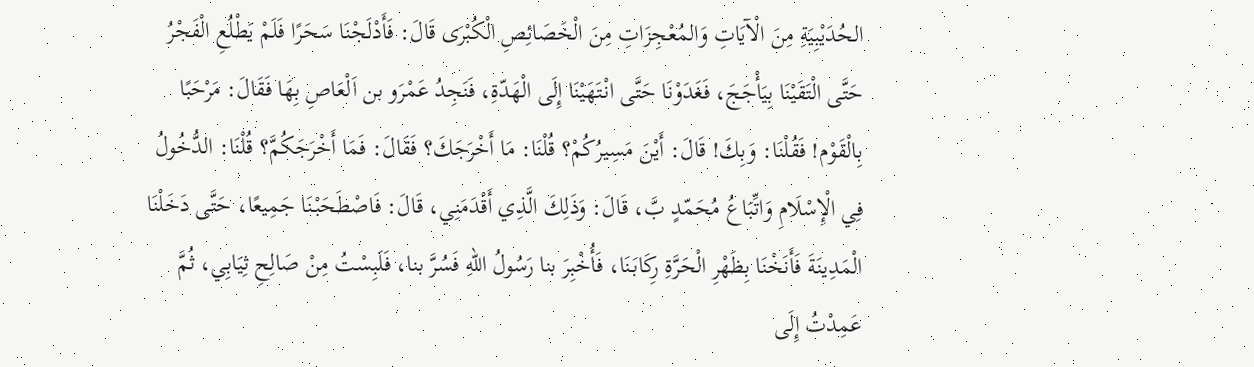الحُدَيْبِيَةِ مِنَ الْآيَاتِ وَالمُعْجِزَاتِ مِنَ الْخَصَائِصِ الْكُبْرَى قَالَ: فَأَدْلَجْنَا سَحَرًا فَلَمْ يَطْلُعِ الْفَجْرُ حَتَّى الْتَقَيْنَا بِيَأْجَجَ، فَغَدَوْنَا حَتَّى انْتَهَيْنَا إِلَى الْهَدّةِ، فَنَجِدُ عَمْرَو بن اَلْعَاصِ بِهَا فَقَالَ: مَرْحَبًا بِالْقَوْم! فَقُلْنَا: وَبِكَ! قَالَ: أَيْنَ مَسِيرُكُمْ؟ قُلْنَا: مَا أَخْرَجَكَ؟ فَقَالَ: فَمَا أَخْرَجَكُمَّ؟ قُلْنَا: الدُّخُولُ فِي الْإِسْلَامِ وَاتِّبَاعُ مُحَمّدٍ بَّ، قَالَ: وَذَلِكَ الَّذِي أَقْدَمَنِي، قَالَ: فَاصْطَحَبْنَا جَمِيعًا، حَتَّى دَخَلْنَا الْمَدِينَةَ فَأَنَخْنَا بِظَهْرِ الْحَرَّةِ رِكَابَنَا، فَأُخْبِرَ بنا رَسُولُ اللهِ فَسُرَّ بنا، فَلَبِسْتُ مِنْ صَالِحِ ثِيَابِي، ثُمَّ عَمِدْتُ إِلَى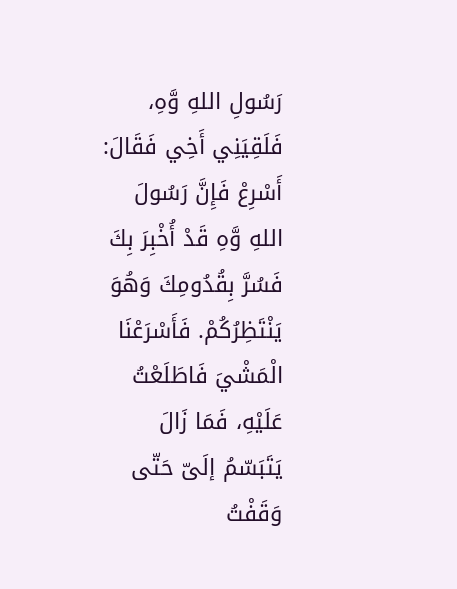رَسُولِ اللهِ وَّهِ، فَلَقِيَنِي أَخِي فَقَالَ: أَسْرِعْ فَإِنَّ رَسُولَ اللهِ وَّهِ قَدْ أُخْبِرَ بِكَ فَسُرَّ بِقُدُومِكَ وَهُوَ يَنْتَظِرُكُمْ. فَأَسْرَعْنَا الْمَشْيَ فَاطَلَعْتُ عَلَيْهِ، فَمَا زَالَ يَتَبَسّمُ إلَىّ حَتّى وَقَفْتُ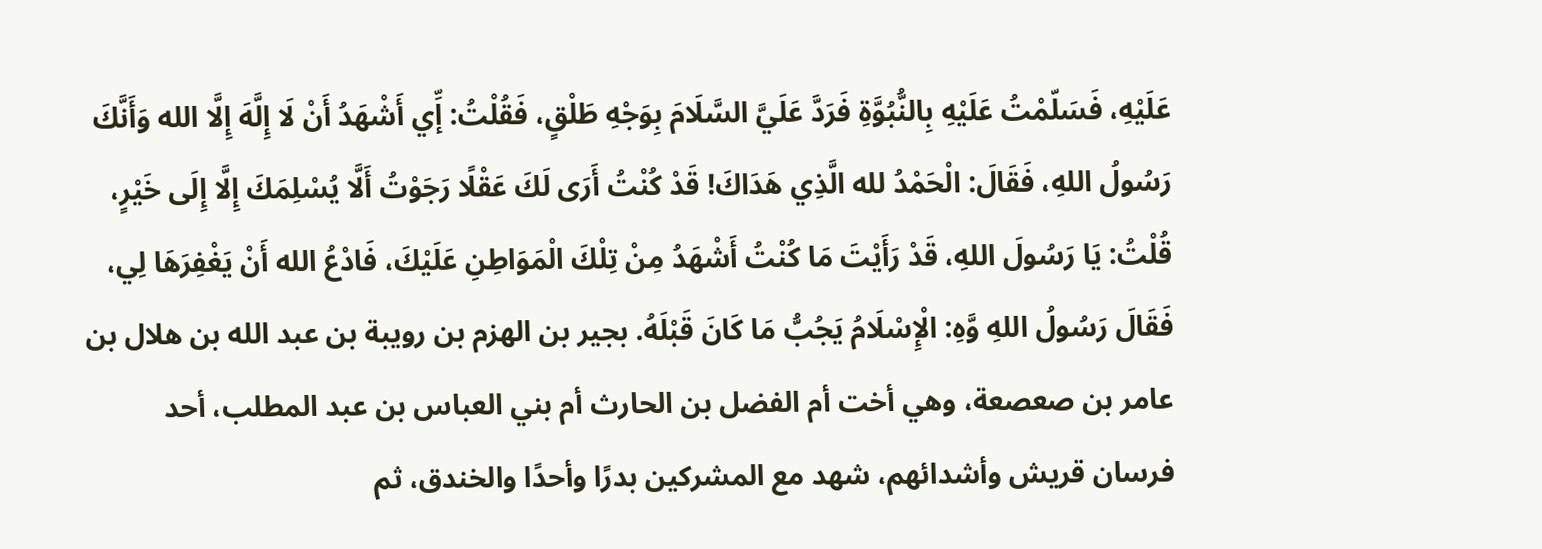عَلَيْهِ، فَسَلّمْتُ عَلَيْهِ بِالنُّبُوَّةِ فَرَدَّ عَلَيَّ السَّلَامَ بِوَجْهِ طَلْقٍ، فَقُلْتُ: إِّي أَشْهَدُ أَنْ لَا إِلَّهَ إِلَّا الله وَأَنَّكَ رَسُولُ اللهِ، فَقَالَ: الْحَمْدُ لله الَّذِي هَدَاكَ! قَدْ كُنْتُ أَرَى لَكَ عَقْلًا رَجَوْتُ أَلَّا يُسْلِمَكَ إِلَّا إِلَى خَيْرٍ، قُلْتُ: يَا رَسُولَ اللهِ، قَدْ رَأَيْتَ مَا كُنْتُ أَشْهَدُ مِنْ تِلْكَ الْمَوَاطِنِ عَلَيْكَ، فَادْعُ الله أَنْ يَغْفِرَهَا لِي، فَقَالَ رَسُولُ اللهِ وَّهِ: الْإِسْلَامُ يَجُبُّ مَا كَانَ قَبْلَهُ. بجير بن الهزم بن رويبة بن عبد الله بن هلال بن عامر بن صعصعة، وهي أخت أم الفضل بن الحارث أم بني العباس بن عبد المطلب، أحد فرسان قريش وأشدائهم، شهد مع المشركين بدرًا وأحدًا والخندق، ثم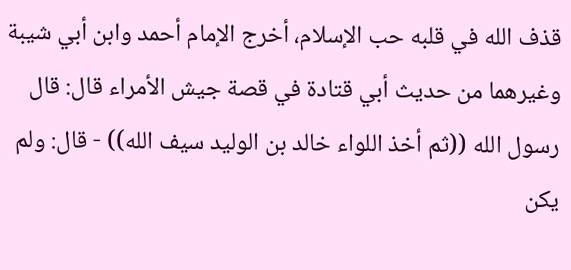قذف الله في قلبه حب الإسلام، أخرج الإمام أحمد وابن أبي شيبة وغيرهما من حديث أبي قتادة في قصة جيش الأمراء قال: قال رسول الله ((ثم أخذ اللواء خالد بن الوليد سيف الله)) - قال: ولم يكن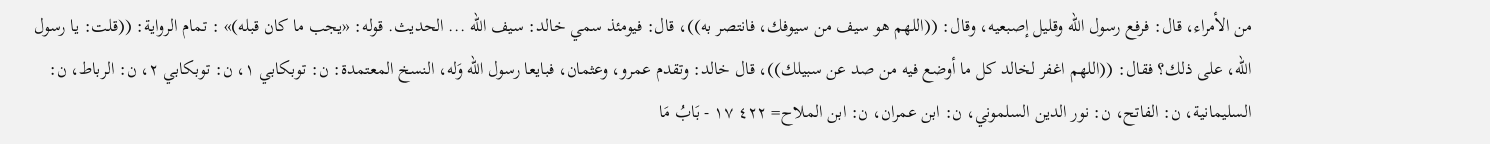من الأمراء، قال: فرفع رسول الله وقليل إصبعيه، وقال: ((اللهم هو سيف من سيوفك، فانتصر به))، قال: فيومئذ سمي خالد: سيف الله ... الحديث. قوله: «یجب ما كان قبله)» : تمام الرواية: ((قلت: يا رسول الله، على ذلك؟ فقال: ((اللهم اغفر لخالد كل ما أوضع فيه من صد عن سبيلك))، قال خالد: وتقدم عمرو، وعثمان، فبايعا رسول الله وَله، النسخ المعتمدة: ن: توبكابي ١، ن: توبكابي ٢، ن: الرباط، ن: السليمانية، ن: الفاتح، ن: نور الدين السلموني، ن: ابن عمران، ن: ابن الملاح= ٤٢٢ ١٧ - بَابُ مَا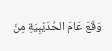وَقَعَ عَامَ الحُدَيْبِيَةِ مِنَ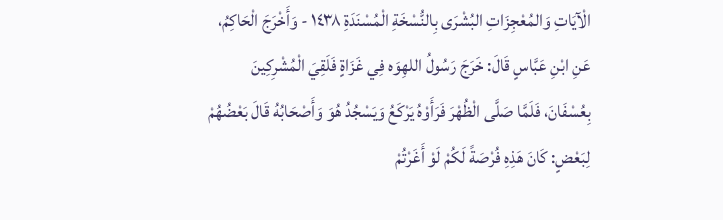الْآيَاتِ وَالمُعْجِزَاتِ البُشْرَى بِالنُّسْخَةِ الْمُسْنَدَةِ ١٤٣٨ - وَأَخْرَجَ الْحَاكِمُ، عَنِ ابْنِ عَبَّاسٍ قَالَ: خَرَجَ رَسُولُ اللهِوَه فِي غَزَاةٍ فَلَقِيَ الْمُشْرِكِينَ بِعُسْفَانَ، فَلَمَّا صَلَّى الْظُهْرَ فَرَأَوْهُ يَرْكَعُ وَيَسْجُدُ هُوَ وَأَصْحَابُهُ قَالَ بَعْضُهُمْ لِبَعْضٍ: كَانَ هَذِهِ فُرْصَةً لَكُمْ لَوْ أَغَرْتُمْ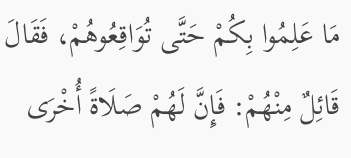مَا عَلِمُوا بِكُمْ حَتَّى تُوَاقِعُوهُمْ، فَقَالَ قَائِلٌ مِنْهُمْ: فَإِنَّ لَهُمْ صَلَاةً أُخْرَى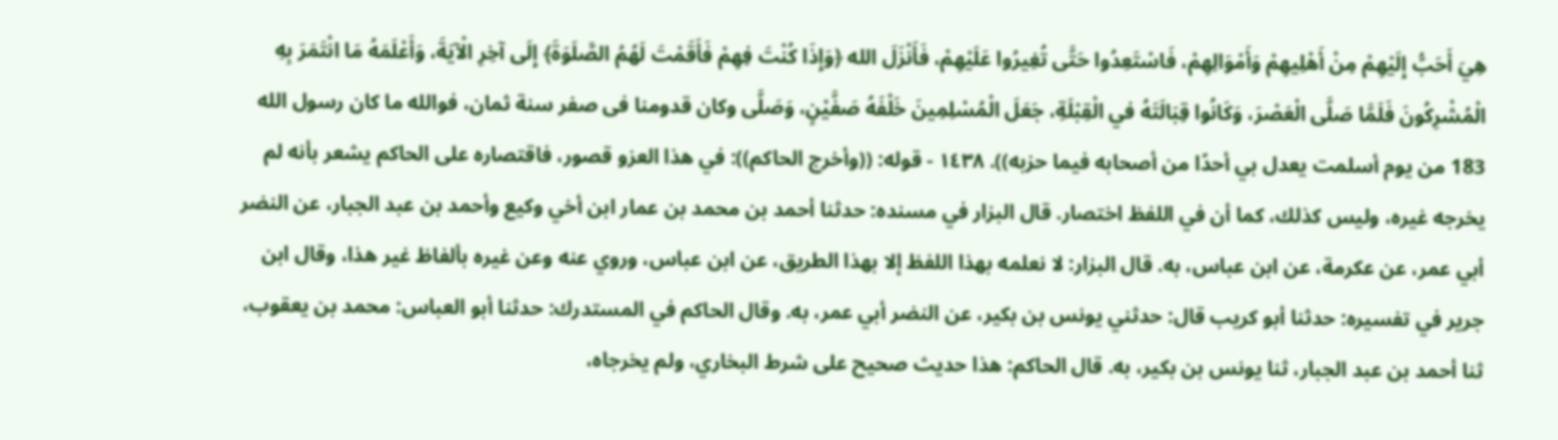هِيَ أَحَبُّ إِلَيْهِمْ مِنْ أَهْلِيهِمْ وَأَمْوَالِهِمْ، فَاسْتَعِدُوا حَتَّى تُغِيرُوا عَلَيْهِمْ، فَأَنْزَلَ الله ﴿وَإِذَا كُنْتَ فِهِمْ فَأَقَمْتَ لَهُمُ الصَّلَوَةَ﴾ إِلَى آخِرِ الْآيَةَ، وَأَعْلَمَهُ مَا انْتَمَرَ بِهِ الْمُشْرِكُونَ فَلَمَّا صَلَّى الْعَصْرَ، وَكَانُوا قِبَالَتَهُ في الْقِبْلَةِ، جَعَلَ الْمُسْلِمِينَ خَلْفَهُ صَفَّيْنٍ، وَصَلَّى وكان قدومنا فى صفر سنة ثمان، فوالله ما كان رسول الله 183 من يوم أسلمت يعدل بي أحدًا من أصحابه فيما حزبه)). ١٤٣٨ - قوله: ((وأخرج الحاكم)): في هذا العزو قصور، فاقتصاره على الحاكم يشعر بأنه لم يخرجه غيره، وليس كذلك، كما أن في اللفظ اختصار. قال البزار في مسنده: حدثنا أحمد بن محمد بن عمار ابن أخي وكيع وأحمد بن عبد الجبار، عن النضر أبي عمر، عن عكرمة، عن ابن عباس، به. قال البزار: لا نعلمه بهذا اللفظ إلا بهذا الطريق، عن ابن عباس، وروي عنه وعن غيره بألفاظ غير هذا، وقال ابن جرير في تفسيره: حدثنا أبو كريب قال: حدثني يونس بن بكير، عن النضر أبي عمر، به. وقال الحاكم في المستدرك: حدثنا أبو العباس: محمد بن يعقوب، ثنا أحمد بن عبد الجبار، ثنا يونس بن بکیر، به. قال الحاكم: هذا حديث صحيح على شرط البخاري، ولم يخرجاه،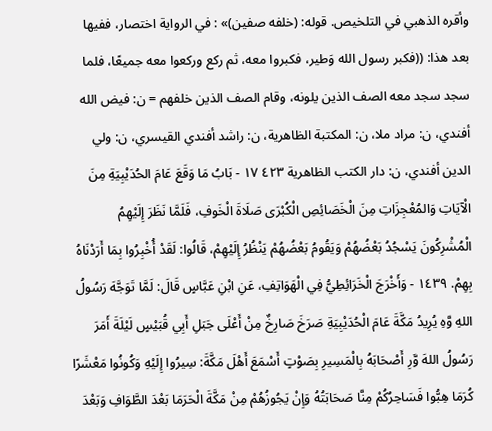وأقره الذهبي في التلخيص. قوله: (خلفه صفین)» : في الرواية اختصار، ففيها بعد هذا: ((فكبر رسول الله وَطير، فكبروا معه، ثم ركع وركعوا معه جميعًا، فلما سجد سجد معه الصف الذين يلونه، وقام الصف الذين خلفهم = ن: فيض الله أفندي، ن: مراد ملا، ن: المكتبة الظاهرية، ن: راشد أفندي القيسري، ن: ولي الدين أفندي، ن: دار الكتب الظاهرية ٤٢٣ ١٧ - بَابُ مَا وَقَعَ عَامَ الحُدَيْبِيَةِ مِنَ الْآيَاتِ وَالمُعْجِزَاتِ مِنَ الْخَصَائِصِ الْكُبْرَى صَلَاةَ الْخَوفِ، فَلَمَّا نَظَرَ إِلَيْهِمُ الْمُشْرِكُونَ يَسْجُدُ بَعْضُهُمْ وَيَقُومُ بَعْضُهُمْ يَنْظُرُ إِلَيْهِمْ، قَالُوا: لَقَدْ أُخْبِرُوا بِمَا أَرَدْنَاهُ بِهِمْ. ١٤٣٩ - وَأَخْرَجَ الْخَرَائِطِيُّ فِي الْهَوَاتِفِ، عَنِ ابْنِ عَبَّاسٍ قَالَ: لَمَّا تَوَجَّهَ رَسُولُ اللهِ وَّهِ يُرِيدُ مَكَّةَ عَامَ الْحُدَيْبِيَةِ صَرَخَ صَارِخٌ مِنْ أَعْلَى جَبَلِ أَبِي قُبَيْسٍ لَيْلَةَ أَمَرَ رَسُولُ اللهَ وَّرِ أَصْحَابَهُ بِالْمَسِيرِ بِصَوْتٍ أَسْمَعَ أَهْلَ مَكَّةَ: سِيرُوا إِلَيْهِ وَكُونُوا مَعْشَرًا كُرَمَا هِبُّوا فَسَاحِرُكُمْ مِنَّا صَحَابَتُهُ وَإِنْ يَجُوزُهُمْ مِنْ مَكَّةَ الْحَرَمَا بَعْدَ الطَّوَافِ وَبَعْدَ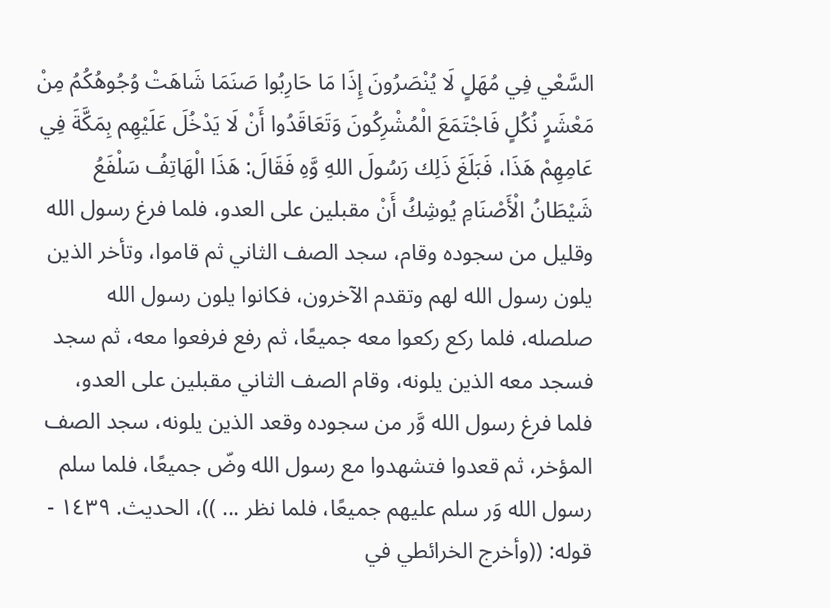السَّعْي فِي مُهَلٍ لَا يُنْصَرُونَ إِذَا مَا حَارِبُوا صَنَمَا شَاهَتْ وُجُوهُكُمُ مِنْ مَعْشَرٍ نُكُلٍ فَاجْتَمَعَ الْمُشْرِكُونَ وَتَعَاقَدُوا أَنْ لَا يَدْخُلَ عَلَيْهِم بِمَكَّةَ فِي عَامِهِمْ هَذَا، فَبَلَغَ ذَلِك رَسُولَ اللهِ وَّهِ فَقَالَ: هَذَا الْهَاتِفُ سَلْفَعُ شَيْطَانُ الْأَصْنَامِ يُوشِكُ أَنْ مقبلين على العدو، فلما فرغ رسول الله وقليل من سجوده وقام، سجد الصف الثاني ثم قاموا، وتأخر الذين يلون رسول الله لهم وتقدم الآخرون، فكانوا يلون رسول الله صلصله، فلما ركع ركعوا معه جميعًا، ثم رفع فرفعوا معه، ثم سجد فسجد معه الذين يلونه، وقام الصف الثاني مقبلين على العدو، فلما فرغ رسول الله وَّر من سجوده وقعد الذين يلونه، سجد الصف المؤخر، ثم قعدوا فتشهدوا مع رسول الله وضّ جميعًا، فلما سلم رسول الله وَر سلم عليهم جميعًا، فلما نظر ... ))، الحديث. ١٤٣٩ - قوله: ((وأخرج الخرائطي في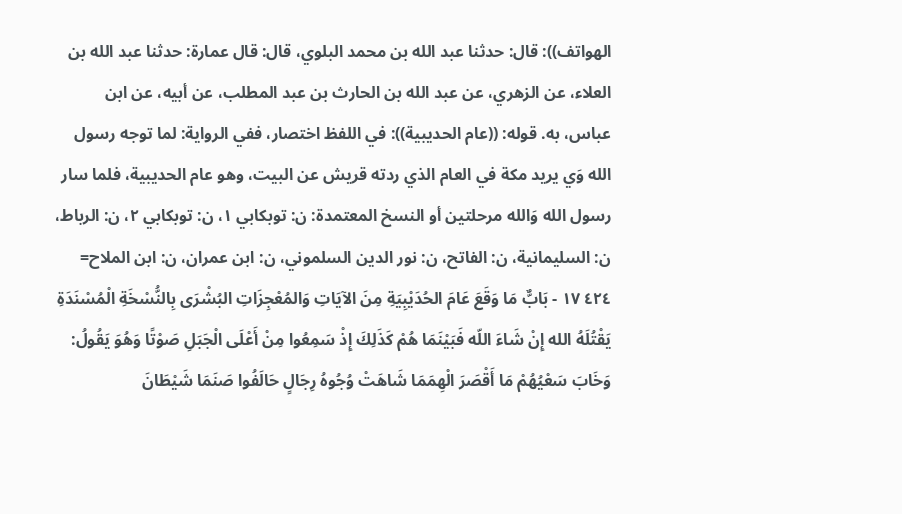الهواتف)): قال: حدثنا عبد الله بن محمد البلوي، قال: قال عمارة: حدثنا عبد الله بن العلاء، عن الزهري، عن عبد الله بن الحارث بن عبد المطلب، عن أبيه، عن ابن عباس، به. قوله: ((عام الحديبية)): في اللفظ اختصار، ففي الرواية: لما توجه رسول الله وَي يريد مكة في العام الذي ردته قريش عن البيت، وهو عام الحديبية، فلما سار رسول الله وَالله مرحلتين أو النسخ المعتمدة: ن: توبكابي ١، ن: توبكابي ٢، ن: الرباط، ن: السليمانية، ن: الفاتح، ن: نور الدين السلموني، ن: ابن عمران، ن: ابن الملاح= ٤٢٤ ١٧ - بَابٌّ مَا وَقَعَ عَامَ الحُدَيْبِيَةِ مِنَ الآيَاتِ وَالمُعْجِزَاتِ البُشْرَى بِالنُّسْخَةِ الْمُسْنَدَةِ يَقْتُلَهُ الله إِنْ شَاءَ اللّه فَبَيْنَمَا هُمْ كَذَلِكَ إِذْ سَمِعُوا مِنْ أَعْلَى الْجَبَلِ صَوْتًا وَهُوَ يَقُولُ: وَخَابَ سَعْيُهُمْ مَا أَقْصَرَ الْهِمَمَا شَاهَتْ وُجُوهُ رِجَالٍ حَالَفُوا صَنَمَا شَيْطَانَ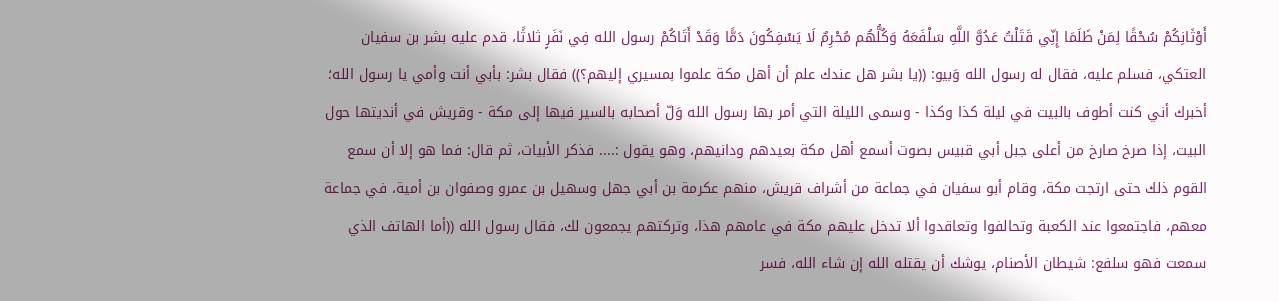أَوْثَانِكُمْ سُحْقًا لِمَنْ ظَلَمَا إِنِّي قَتَلْتُ عَدُوَّ اللَّهِ سَلْفَعَهُ وَكُلُّهُم مُحْرِمٌ لَا يَسْفِكُونَ دَمًّا وَقَدْ أَتَاكُمْ رسول الله فِي نَفَرٍ ثلاثًا، قدم عليه بشر بن سفيان العتكي، فسلم عليه، فقال له رسول الله وَبيو: ((يا بشر هل عندك علم أن أهل مكة علموا بمسيري إليهم؟)) فقال بشر: بأبي أنت وأمي يا رسول الله؛ أخبرك أني كنت أطوف بالبيت في ليلة كذا وكذا - وسمى الليلة التي أمر بها رسول الله وَلّ أصحابه بالسير فيها إلى مكة - وقريش في أنديتها حول البيت، إذا صرخ صارخ من أعلى جبل أبي قبيس بصوت أسمع أهل مكة بعيدهم ودانيهم، وهو يقول :.... فذكر الأبيات، ثم قال: فما هو إلا أن سمع القوم ذلك حتى ارتجت مكة، وقام أبو سفيان في جماعة من أشراف قريش، منهم عكرمة بن أبي جهل وسهيل بن عمرو وصفوان بن أمية، في جماعة معهم، فاجتمعوا عند الكعبة وتحالفوا وتعاقدوا ألا تدخل عليهم مكة في عامهم هذا، وتركتهم يجمعون لك، فقال رسول الله ((أما الهاتف الذي سمعت فهو سلفع: شيطان الأصنام، يوشك أن يقتله الله إن شاء الله، فسر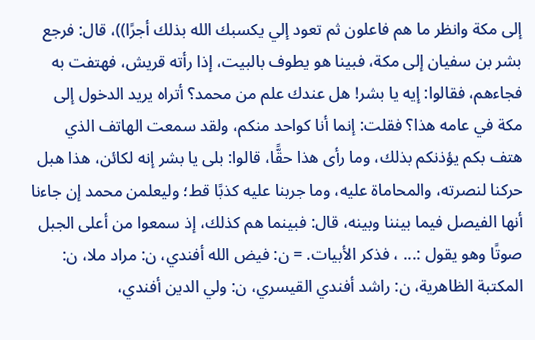إلى مكة وانظر ما هم فاعلون ثم تعود إلي يكسبك الله بذلك أجرًا))، قال: فرجع بشر بن سفيان إلى مكة، فبينا هو يطوف بالبيت، إذا رأته قريش، فهتفت به فجاءهم، فقالوا: إيه يا بشر! هل عندك علم من محمد؟ أتراه يريد الدخول إلى مكة في عامه هذا؟ فقلت: إنما أنا كواحد منكم، ولقد سمعت الهاتف الذي هتف بكم يؤذنكم بذلك، وما رأى هذا حقًّا، قالوا: بلى يا بشر إنه لكائن، هذا هبل حركنا لنصرته، والمحاماة عليه، وما جربنا عليه كذبًا قط؛ وليعلمن محمد إن جاءنا أنها الفيصل فيما بيننا وبينه، قال: فبينما هم كذلك، إذ سمعوا من أعلى الجبل صوتًا وهو يقول :... ، فذكر الأبيات. = ن: فيض الله أفندي، ن: مراد ملا، ن: المكتبة الظاهرية، ن: راشد أفندي القيسري، ن: ولي الدين أفندي،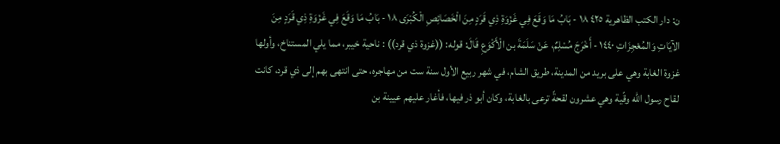ن: دار الكتب الظاهرية ٤٢٥ ١٨ - بَابُ مَا وَقَعَ فِي غَزْوَةِ ذِي قَرَدٍ مِنَ الْخَصَائِصِ الْكُبْرَى ١٨ - بَابُ مَا وَقَعَ فِي غَزْوَةِ ذِي قَرَدٍ مِنَ الآيَاتِ وَالمُعْجِزَاتِ ١٤٤٠ - أَخْرَجَ مُسْلِمٌ، عَنْ سَلَمَةَ بن الْأَكْوَعِ قَالَ: قوله: ((غزوة ذي قرد)) : ناحية خيبر، مما يلي المستناخ، وأولها غزوة الغابة وهي على بريد من المدينة، طريق الشام، في شهر ربيع الأول سنة ست من مهاجره، حتى انتهى بهم إلى ذي قرد، كانت لقاح رسول الله وقّية وهي عشرون لقحةً ترعى بالغابة، وكان أبو ذر فيها، فأغار عليهم عيينة بن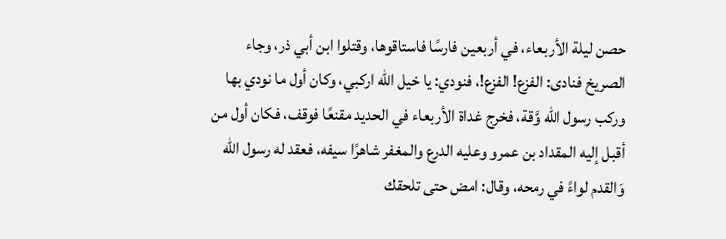حصن ليلة الأربعاء، في أربعين فارسًا فاستاقوها، وقتلوا ابن أبي ذر، وجاء الصريخ فنادى: الفزع! الفزع!، فنودي: يا خيل الله اركبي، وكان أول ما نودي بها وركب رسول الله وَّقة، فخرج غداة الأربعاء في الحديد مقنعًا فوقف، فكان أول من أقبل إليه المقداد بن عمرو وعليه الدرع والمغفر شاهرًا سيفه، فعقد له رسول الله وَالقدم لواءً في رمحه، وقال: امض حتى تلحقك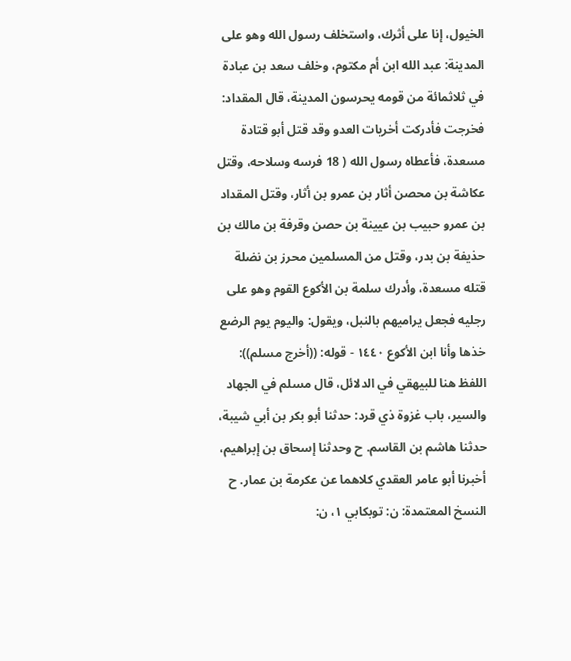الخيول، إنا على أثرك، واستخلف رسول الله وهو على المدينة: عبد الله ابن أم مكتوم، وخلف سعد بن عبادة في ثلاثمائة من قومه يحرسون المدينة، قال المقداد: فخرجت فأدركت أخريات العدو وقد قتل أبو قتادة مسعدة، فأعطاه رسول الله ( 18 فرسه وسلاحه، وقتل عكاشة بن محصن أثار بن عمرو بن أثار، وقتل المقداد بن عمرو حبيب بن عيينة بن حصن وقرفة بن مالك بن حذيفة بن بدر، وقتل من المسلمين محرز بن نضلة قتله مسعدة، وأدرك سلمة بن الأكوع القوم وهو على رجليه فجعل يراميهم بالنبل، ويقول: واليوم يوم الرضع خذها وأنا ابن الأكوع ١٤٤٠ - قوله: ((أخرج مسلم)): اللفظ هنا للبيهقي في الدلائل، قال مسلم في الجهاد والسير، باب غزوة ذي قرد: حدثنا أبو بكر بن أبي شيبة، حدثنا هاشم بن القاسم. ح وحدثنا إسحاق بن إبراهيم، أخبرنا أبو عامر العقدي كلاهما عن عكرمة بن عمار. ح النسخ المعتمدة: ن: توبكابي ١، ن: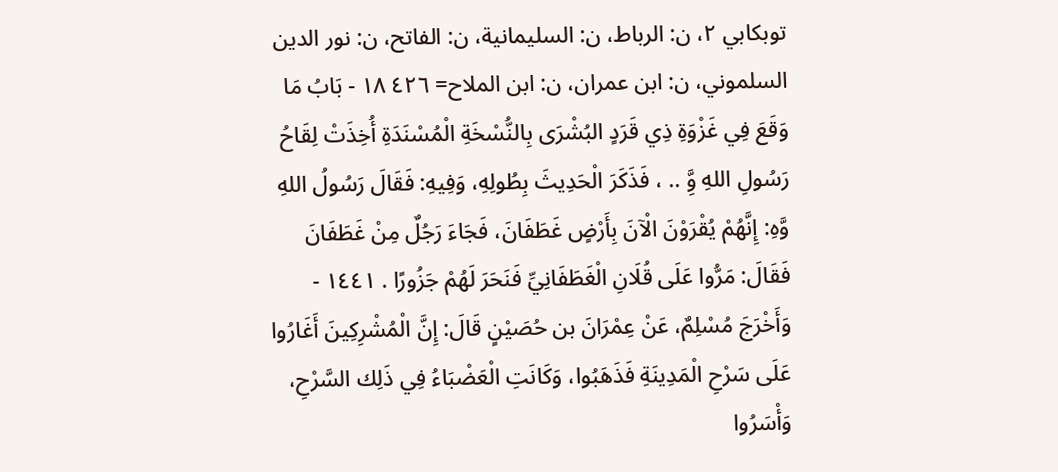توبكابي ٢، ن: الرباط، ن: السليمانية، ن: الفاتح، ن: نور الدين السلموني، ن: ابن عمران، ن: ابن الملاح= ٤٢٦ ١٨ - بَابُ مَا وَقَعَ فِي غَزْوَةِ ذِي قَرَدٍ البُشْرَى بِالنُّسْخَةِ الْمُسْنَدَةِ أُخِذَتْ لِقَاحُ رَسُولِ اللهِ وَِّ .. ، فَذَكَرَ الْحَدِيثَ بِطُولِهِ، وَفِيهِ: فَقَالَ رَسُولُ اللهِ وَّهِ: إِنَّهُمْ يُقْرَوْنَ الْآنَ بِأَرْضٍ غَطَفَانَ، فَجَاءَ رَجُلٌ مِنْ غَطَفَانَ فَقَالَ: مَرُّوا عَلَى قُلَانِ الْغَطَفَانِيِّ فَنَحَرَ لَهُمْ جَزُورًا . ١٤٤١ - وَأَخْرَجَ مُسْلِمٌ، عَنْ عِمْرَانَ بن حُصَيْنٍ قَالَ: إِنَّ الْمُشْرِكِينَ أَغَارُوا عَلَى سَرْحِ الْمَدِينَةِ فَذَهَبُوا، وَكَانَتِ الْعَضْبَاءُ فِي ذَلِك السَّرْحِ، وَأْسَرُوا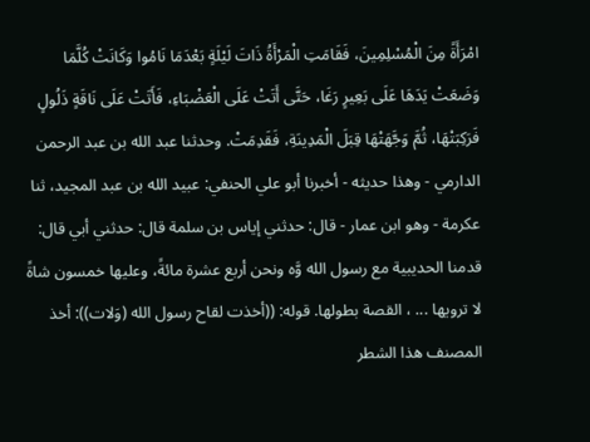امْرَأَةً مِنَ الْمُسْلِمِينَ، فَقَامَتِ الْمَرْأَةُ ذَاتَ لَيْلَةٍ بَعْدَمَا نَامُوا وَكَانَتْ كُلَّمَا وَضَعَتْ يَدَهَا عَلَى بَعِيرٍ رَغَا، حَتَّى أَتَتْ عَلَى الْعَضْبَاءِ، فَأَتَتْ عَلَى نَاقَةٍ ذَلُولٍ فَرَكِبَتْهَا، ثُمَّ وَجَّهَتْهَا قِبَلَ الْمَدِينَةِ، فَقَدِمَتْ. وحدثنا عبد الله بن عبد الرحمن الدارمي - وهذا حديثه - أخبرنا أبو علي الحنفي: عبيد الله بن عبد المجيد، ثنا عكرمة - وهو ابن عمار - قال: حدثني إياس بن سلمة قال: حدثني أبي قال: قدمنا الحديبية مع رسول الله وَّه ونحن أربع عشرة مائةً، وعليها خمسون شاةً لا ترويها ... ، القصة بطولها. قوله: ((أخذت لقاح رسول الله (وَلات)): أخذ المصنف هذا الشطر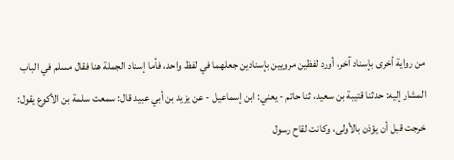من رواية أخرى بإسناد آخر، أورد لفظين مرويين بإسنادين جعلهما في لفظ واحد، فأما إسناد الجملة هنا فقال مسلم في الباب المشار إليه: حدثنا قتيبة بن سعيد، ثنا حاتم - يعني: ابن إسماعيل - عن يزيد بن أبي عبيد قال: سمعت سلمة بن الأكوع يقول: خرجت قبل أن يؤذن بالأولى، وكانت لقاح رسول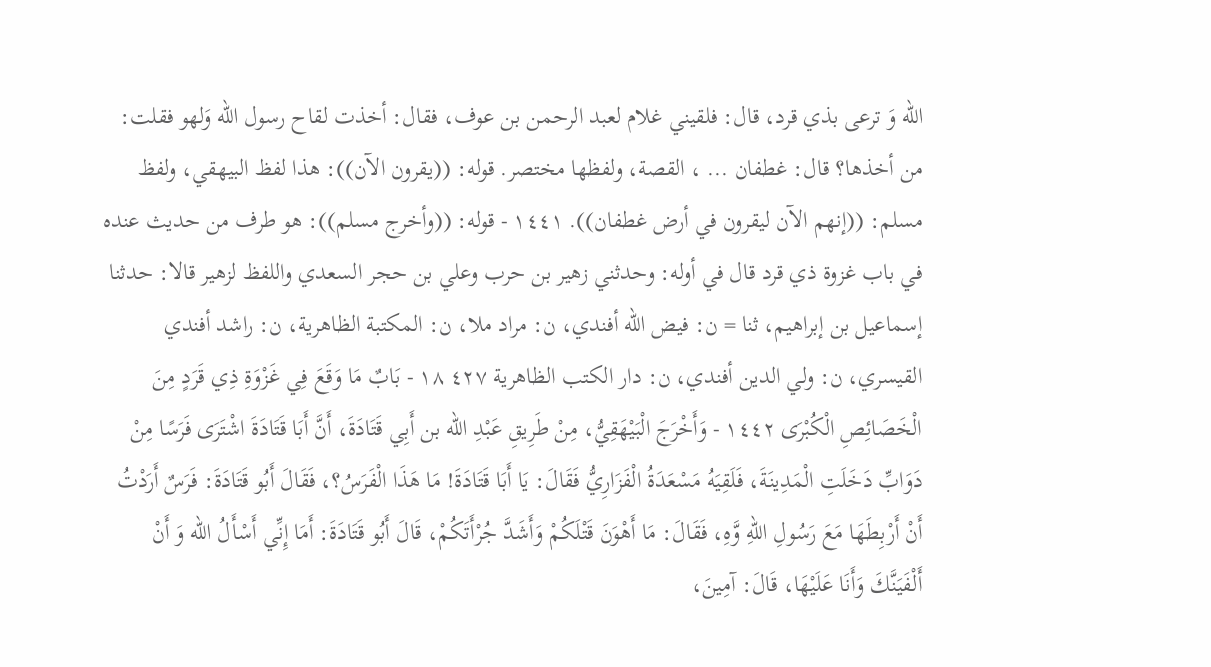الله وَ ترعى بذي قرد، قال: فلقيني غلام لعبد الرحمن بن عوف، فقال: أخذت لقاح رسول الله وَلهو فقلت: من أخذها؟ قال: غطفان ... ، القصة، ولفظها مختصر. قوله: ((يقرون الآن)): هذا لفظ البيهقي، ولفظ مسلم: ((إنهم الآن ليقرون في أرض غطفان)). ١٤٤١ - قوله: ((وأخرج مسلم)): هو طرف من حديث عنده في باب غزوة ذي قرد قال في أوله: وحدثني زهير بن حرب وعلي بن حجر السعدي واللفظ لزهير قالا: حدثنا إسماعيل بن إبراهيم، ثنا = ن: فيض الله أفندي، ن: مراد ملا، ن: المكتبة الظاهرية، ن: راشد أفندي القيسري، ن: ولي الدين أفندي، ن: دار الكتب الظاهرية ٤٢٧ ١٨ - بَابٌ مَا وَقَعَ فِي غَزْوَةِ ذِي قَرَدٍ مِنَ الْخَصَائِصِ الْكُبْرَى ١٤٤٢ - وَأَخْرَجَ الْبَيْهَقِيُّ، مِنْ طَرِيقِ عَبْدِ الله بن أَبِي قَتَادَةَ، أَنَّ أَبَا قَتَادَةَ اشْتَرَى فَرَسًا مِنْ دَوَابِّ دَخَلَتِ الْمَدِينَةَ، فَلَقِيَهُ مَسْعَدَةُ الْفَزَارِيُّ فَقَالَ: يَا أَبَا قَتَادَةَ! مَا هَذَا الْفَرَسُ؟، فَقَالَ أَبُو قَتَادَةَ: فَرَسٌ أَرَدْتُ أَنْ أَرْبِطَهَا مَعَ رَسُولِ اللهِ وَّهِ، فَقَالَ: مَا أَهْوَنَ قَتْلَكُمْ وَأَشَدَّ جُرْأَتَكُمْ، قَالَ أَبُو قَتَادَةَ: أَمَا إِنِّي أَسْأَلُ الله وَ أَنْ أَلْفَيَنَّكَ وَأَنَا عَلَيْهَا، قَالَ: آمِينَ،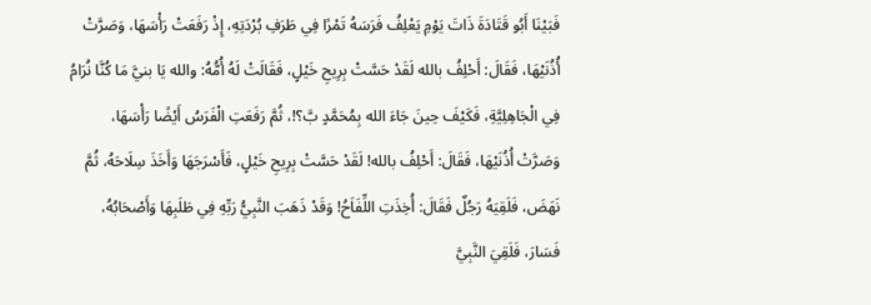فَبَيْنَا أَبُو قَتَادَةَ ذَاتَ يَوْمِ يَعْلِفُ فَرَسَهُ تَمْرًا فِي طَرَفِ بُرْدَتِهِ، إِذْ رَفَعَتْ رَأْسَهَا، وَصَرَّتْ أُذُنَيْهَا، فَقَالَ: أَحْلِفُ بالله لَقَدْ حَسَّتْ بِرِيحِ خَيْلٍ، فَقَالَتْ لَهُ أُمُّهُ: والله يَا بنيَّ مَا كُنَّا نُرَامُ فِي الْجَاهِلِيَّةِ، فَكَيْفَ حِينَ جَاءَ الله بِمُحَمَّدٍ بَّ؟!، ثُمَّ رَفَعَتِ الْفَرَسُ أَيْضًا رَأْسَهَا، وَصَرَّتْ أُذُنَيْهَا، فَقَالَ: أَحْلِفُ بالله! لَقَدْ حَسَّتْ بِرِيحِ خَيْلٍ، فَأَسْرَجَهَا وَأَخَذَ سِلَاحَهُ، ثُمَّ نَهَضَ، فَلَقِيَهُ رَجُلٌ فَقَالَ: أُخِذَتِ اللِّفَاَحُ! وَقَدْ ذَهَبَ النَّبِيُّ رَبِّهِ فِي طَلَبِهَا وَأَصْحَابُهُ، فَسَارَ، فَلَقِيَ النَّبِيَّ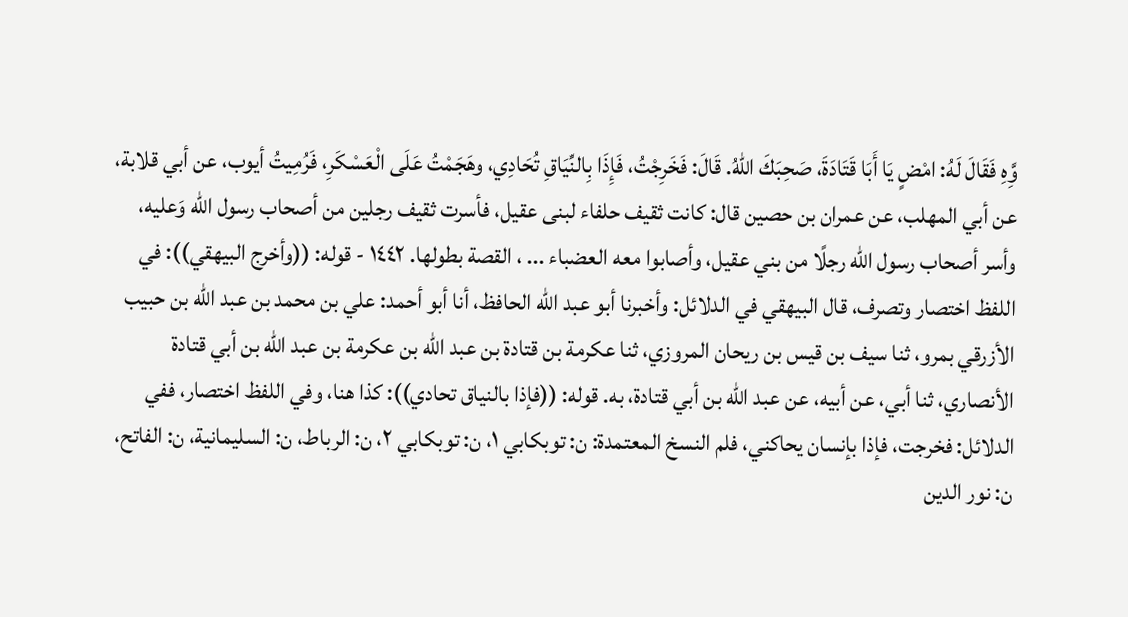وَِّهِ فَقَالَ لَهُ: امْضٍ يَا أَبَا قَتَادَةَ، صَحِبَكَ اللهُ. قَالَ: فَخَرِجْتُ، فَإِذَا بِالنِّيَاقِ تُحَادِي، وهَجَمْتُ عَلَى الْعَسْكَرِ، فَرُمِيتُ أيوب، عن أبي قلابة، عن أبي المهلب، عن عمران بن حصين قال: كانت ثقيف حلفاء لبنى عقيل، فأسرت ثقيف رجلين من أصحاب رسول الله وَعليه، وأسر أصحاب رسول الله رجلًا من بني عقيل، وأصابوا معه العضباء ... ، القصة بطولها. ١٤٤٢ - قوله: ((وأخرج البيهقي)): في اللفظ اختصار وتصرف، قال البيهقي في الدلائل: وأخبرنا أبو عبد الله الحافظ، أنا أبو أحمد: علي بن محمد بن عبد الله بن حبيب الأزرقي بمرو، ثنا سيف بن قيس بن ريحان المروزي، ثنا عكرمة بن قتادة بن عبد الله بن عكرمة بن عبد الله بن أبي قتادة الأنصاري، ثنا أبي، عن أبيه، عن عبد الله بن أبي قتادة، به. قوله: ((فإذا بالنياق تحادي)): كذا هنا، وفي اللفظ اختصار، ففي الدلائل: فخرجت، فإذا بإنسان يحاكني، فلم النسخ المعتمدة: ن: توبكابي ١، ن: توبكابي ٢، ن: الرباط، ن: السليمانية، ن: الفاتح، ن: نور الدين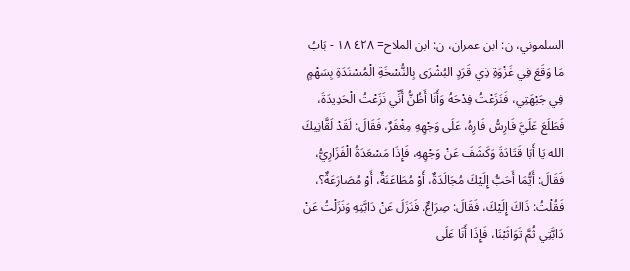السلموني، ن: ابن عمران، ن: ابن الملاح= ٤٢٨ ١٨ - بَابُ مَا وَقَعَ فِي غَزْوَةِ ذِي قَرَدٍ البُشْرَى بِالنُّسْخَةِ الْمُسْنَدَةِ بِسَهْمٍ فِي جَبْهَتِي، فَنَزَعْتُ فِدْحَهُ وَأَنَا أَظُنُّ أَنِّي نَزَعْتُ الْحَدِيدَةَ، فَطَلَعَ عَلَيَّ فَارِسُّ فَارِهُ، عَلَى وَجْهِهِ مِغْفَرٌ، فَقَالَ: لَقَدْ لَقَّانِيكَ الله يَا أَبَا قَتَادَةَ وَكَشَفَ عَنْ وَجْهِهِ، فَإِذَا مَسْعَدَةُ الْفَزَارِيُّ، فَقَالَ: أَيُّمَا أَحَبُّ إِلَيْكَ مُجَالَدَةٌ، أَوْ مُطَاعَنَةٌ، أَوْ مُصَارَعَةٌ؟، فَقُلْتُ: ذَاكَ إِلَيْكَ، فَقَالَ: صِرَاعٌ. فَنَزَلَ عَنْ دَابَّتِهِ وَنَزَلْتُ عَنْ دَابَّتِي ثُمَّ تَوَاثَبْنَا، فَإِذَا أَنَا عَلَى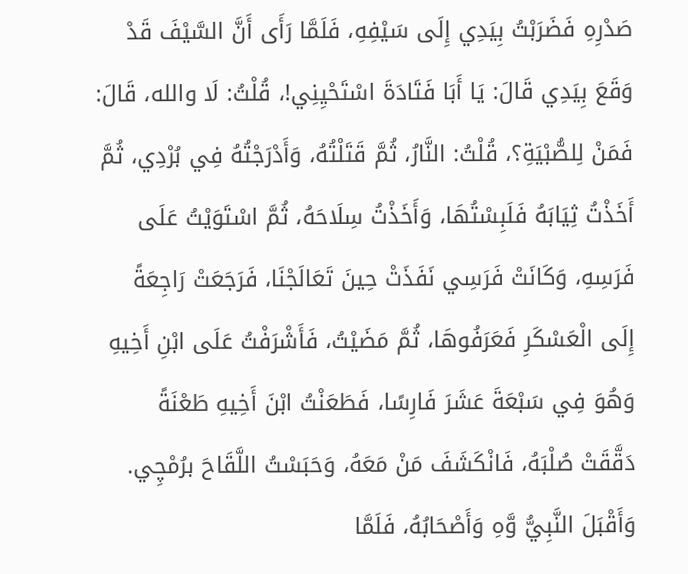صَدْرِهِ فَضَرَبْتُ بِيَدِي إِلَى سَيْفِهِ، فَلَمَّا رَأَى أَنَّ السَّيْفَ قَدْ وَقَعَ بِيَدِي قَالَ: يَا أَبَا فَتَادَةَ اسْتَحْيِنِي!، قُلْتُ: لَا والله، قَالَ: فَمَنْ لِلصُّبْيَةِ؟، قُلْتُ: النَّارُ، ثُمَّ قَتَلْتُهُ، وَأَدْرَجْتُهُ فِي بُرْدِي، ثُمَّ أَخَذْتُ ثِيَابَهُ فَلَبِسْتُهَا، وَأَخَذْتُ سِلَاحَهُ، ثُمَّ اسْتَوَيْتُ عَلَى فَرَسِهِ، وَكَانَتْ فَرَسِي نَفَذَتْ حِينَ تَعَالَجْنَا، فَرَجَعَتْ رَاجِعَةً إِلَى الْعَسْكَرِ فَعَرَفُوهَا، ثُمَّ مَضَيْتُ، فَأَشْرَفْتُ عَلَى ابْنِ أَخِيهِ وَهُوَ فِي سَبْعَةَ عَشَرَ فَارِسًا، فَطَعَنْتُ ابْنَ أَخِيهِ طَعْنَةً دَقَّقَتْ صُلْبَهُ، فَانْكَشَفَ مَنْ مَعَهُ، وَحَبَسْتُ اللَّقَاحَ برُمْچِي. وَأَقْبَلَ النَّبِيُّ وَّهِ وَأَصْحَابُهُ، فَلَمَّا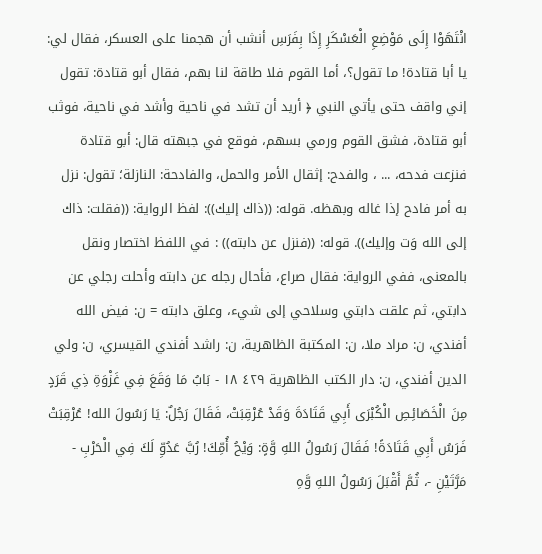انْتَهَوْا إِلَى مَوْضِعِ الْعَسْكَرِ إِذَا بِفَرَسِ أنشب أن هجمنا على العسكر، فقال لي: يا أبا قتادة! ما تقول؟، أما القوم فلا طاقة لنا بهم، فقال أبو قتادة: تقول إني واقف حتى يأتي النبي ﴿ أريد أن تشد في ناحية وأشد في ناحية، فوثب أبو قتادة، فشق القوم ورمي بسهم، فوقع في جبهته قال: أبو قتادة فنزعت فدحه، ... ، والفدح: إثقال الأمر والحمل، والفادحة: النازلة؛ تقول: نزل به أمر فادح إذا غاله وبهظه. قوله: ((ذاك إليك)): لفظ الرواية: ((فقلت: ذاك إلى الله وَت وإليك)). قوله: ((فنزل عن دابته)) : في اللفظ اختصار ونقل بالمعنى، ففي الرواية: فقال صراع، فأحال رجله عن دابته وأحلت رجلي عن دابتي، ثم علقت دابتي وسلاحي إلى شيء، وعلق دابته = ن: فيض الله أفندي، ن: مراد ملا، ن: المكتبة الظاهرية، ن: راشد أفندي القيسري، ن: ولي الدين أفندي، ن: دار الكتب الظاهرية ٤٢٩ ١٨ - بَابُ مَا وَقَعَ فِي غَزْوَةِ ذِي قَرَدٍ مِنَ الْخَصَائِصِ الْكُبْرَى أَبِي قَتَادَةَ وَقَدْ عُرْقِبَتْ، فَقَالَ رَجُلٌ: يَا رَسُولَ الله! عُرْقِبَتْ فَرَسُ أَبِي قَتَادَةً! فَقَالَ رَسُولُ اللهِ وَّةٍ: وَيْحُ أُمِّكَ! رُبَّ عَدُوِّ لَكَ فِي الْحَرْبِ - مَرَّتَيْنِ -، ثُمَّ أَقْبَلَ رَسُولُ اللهِ وَّهِ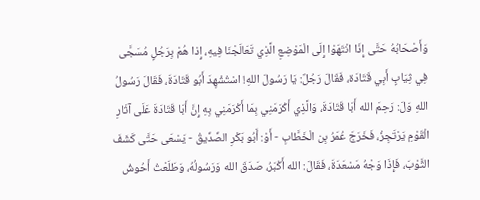وَأَصْحَابُهُ حَتَّى إِذَا انْتَهَوْا إِلَى الْمَوْضِعِ الَّذِي تَعَالَجْنَا فِيهِ، إِذا هُمْ بِرَجُلٍ مُسَجَّى فِي ثِيَابٍ أَبِي قَتَادَة، فَقَالَ رَجُلٌ: يَا رَسُولَ اللهِ! اسْتُشْهِدَ أَبُو قَتَادَةَ، فَقَالَ رَسُولُ اللهِ وَلَ: رَحِمَ الله أَبَا قَتَادَةَ، وَالَّذِي أَكْرَمَنِي بِمَا أَكْرَمَنِي بِهِ إِنَّ أَبَا قَتَادَةَ عَلَى آثَارِ الْقَوْمِ يَرْتَجِزُ، فَخَرَجَ عُمَرُ بِن الْخَطَّابِ - أَوْ: أَبُو بَكْرِ الصِّدِّيقُ - يَسْعَى حَتَّى كَشَفَ الثَّوْبَ، فَإِذَا وَجْهُ مَسْعَدَةَ، فَقَالَ: الله أَكْبَرُ، صَدَقَ الله وَرَسُولُهُ، وَطَلَعْتُ أَحُوشُ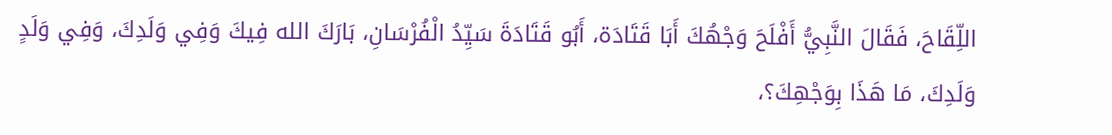اللِّقَاحَ، فَقَالَ النَّبِيُّ أَفْلَحَ وَجْهُكَ أَبَا قَتَادَة، أَبُو قَتَادَةَ سَيِّدُ الْفُرْسَانِ، بَارَكَ الله فِيكَ وَفِي وَلَدِكَ، وَفِي وَلَدٍ وَلَدِكَ، مَا هَذَا بِوَجْهِكَ؟،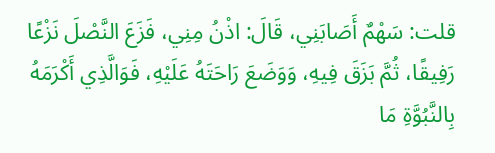قلت: سَهْمٌ أَصَابَنِي، قَالَ: اذْنُ مِنِي، فَزَعَ النَّصْلَ نَزْعًا رَفِيقًا، ثُمَّ بَزَقَ فِيهِ، وَوَضَعَ رَاحَتَهُ عَلَيْهِ، فَوَالَّذِي أَكْرَمَهُ بِالنَّبُوَّةِ مَا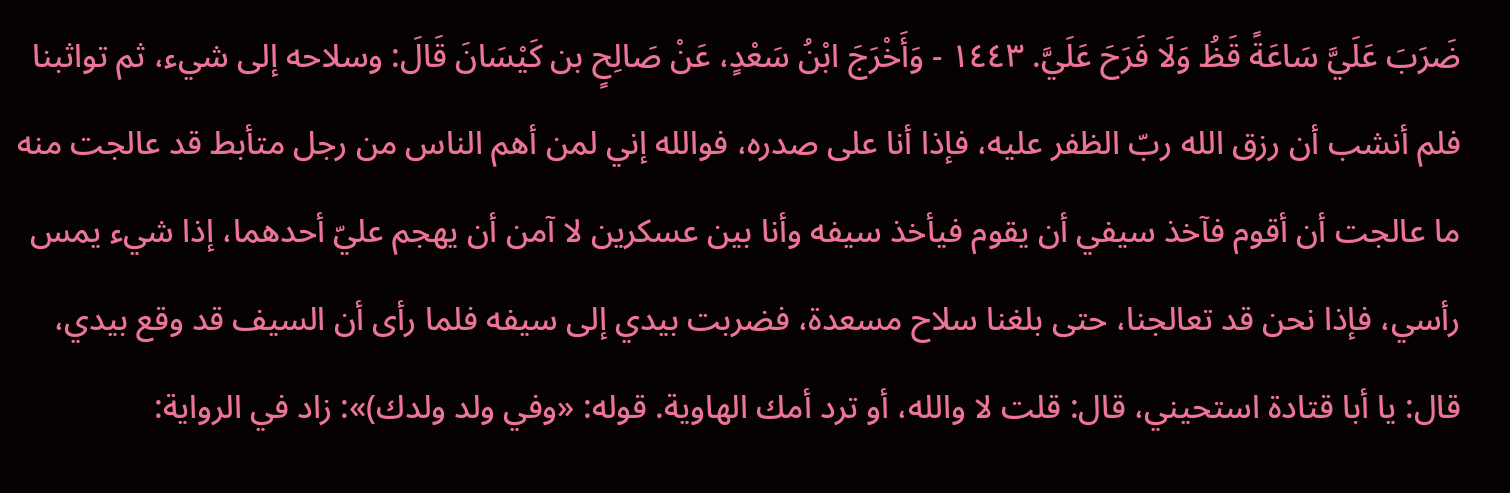ضَرَبَ عَلَيَّ سَاعَةً قَظُ وَلَا فَرَحَ عَلَيَّ. ١٤٤٣ - وَأَخْرَجَ ابْنُ سَعْدٍ، عَنْ صَالِحٍ بن كَيْسَانَ قَالَ: وسلاحه إلى شيء، ثم تواثبنا فلم أنشب أن رزق الله ربّ الظفر عليه، فإذا أنا على صدره، فوالله إني لمن أهم الناس من رجل متأبط قد عالجت منه ما عالجت أن أقوم فآخذ سيفي أن يقوم فيأخذ سيفه وأنا بين عسكرين لا آمن أن يهجم عليّ أحدهما، إذا شيء يمس رأسي، فإذا نحن قد تعالجنا، حتى بلغنا سلاح مسعدة، فضربت بيدي إلى سيفه فلما رأى أن السيف قد وقع بيدي، قال: يا أبا قتادة استحيني، قال: قلت لا والله، أو ترد أمك الهاوية. قوله: «وفي ولد ولدك)»: زاد في الرواية: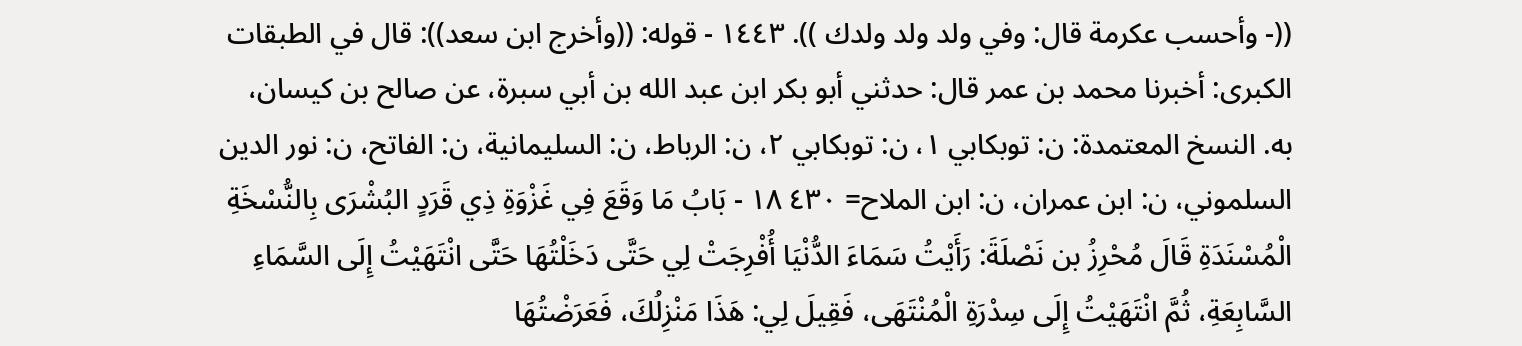((- وأحسب عكرمة قال: وفي ولد ولد ولدك )). ١٤٤٣ - قوله: ((وأخرج ابن سعد)): قال في الطبقات الكبرى: أخبرنا محمد بن عمر قال: حدثني أبو بكر ابن عبد الله بن أبي سبرة، عن صالح بن كيسان، به. النسخ المعتمدة: ن: توبكابي ١، ن: توبكابي ٢، ن: الرباط، ن: السليمانية، ن: الفاتح، ن: نور الدين السلموني، ن: ابن عمران، ن: ابن الملاح= ٤٣٠ ١٨ - بَابُ مَا وَقَعَ فِي غَزْوَةِ ذِي قَرَدٍ البُشْرَى بِالنُّسْخَةِ الْمُسْنَدَةِ قَالَ مُحْرِزُ بن نَصْلَةَ: رَأَيْتُ سَمَاءَ الدُّنْيَا أُفْرِجَتْ لِي حَتَّى دَخَلْتُهَا حَتَّى انْتَهَيْتُ إِلَى السَّمَاءِ السَّابِعَةِ، ثُمَّ انْتَهَيْتُ إِلَى سِدْرَةِ الْمُنْتَهَى، فَقِيلَ لِي: هَذَا مَنْزِلُكَ، فَعَرَضْتُهَا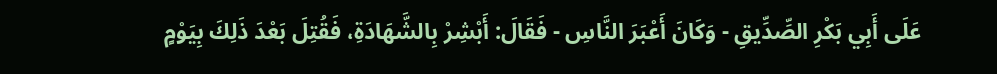عَلَى أَبِي بَكْرِ الصِّدِّيقِ - وَكَانَ أَعْبَرَ النَّاسِ - فَقَالَ: أَبْشِرْ بِالشَّهَادَةِ، فَقُتِلَ بَعْدَ ذَلِكَ بِيَوْمٍ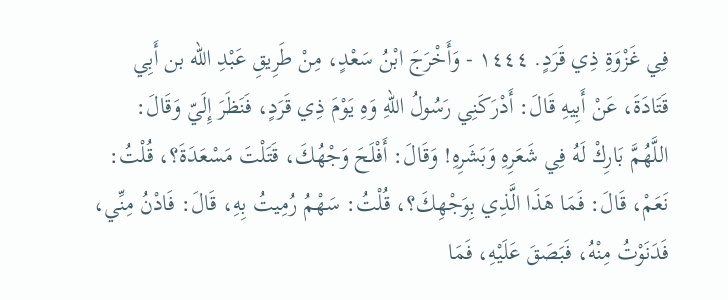فِي غَزْوَةِ ذِي قَرَدٍ. ١٤٤٤ - وَأَخْرَجَ ابْنُ سَعْدٍ، مِنْ طَرِيقِ عَبْدِ الله بن أَبِي قَتَادَةَ، عَنْ أَبِيهِ قَالَ: أَدْرَكَنِي رَسُولُ اللهِ وَهِ يَوْمَ ذِي قَرَدٍ، فَنَظَرَ إِلَيّ وَقَالَ: اللَّهُمَّ بَارِكْ لَهُ فِي شَعَرِهِ وَبَشَرِهِ! وَقَالَ: أَفْلَحَ وَجْهُكَ، قَتَلْتَ مَسْعَدَةَ؟، قُلْتُ: نَعَمْ، قَالَ: فَمَا هَذَا الَّذِي بِوَجْهِكَ؟، قُلْتُ: سَهْمُ رُمِيتُ بِهِ، قَالَ: فَادْنُ مِنِّي، فَدَنَوْتُ مِنْهُ، فَبَصَقَ عَلَيْهِ، فَمَا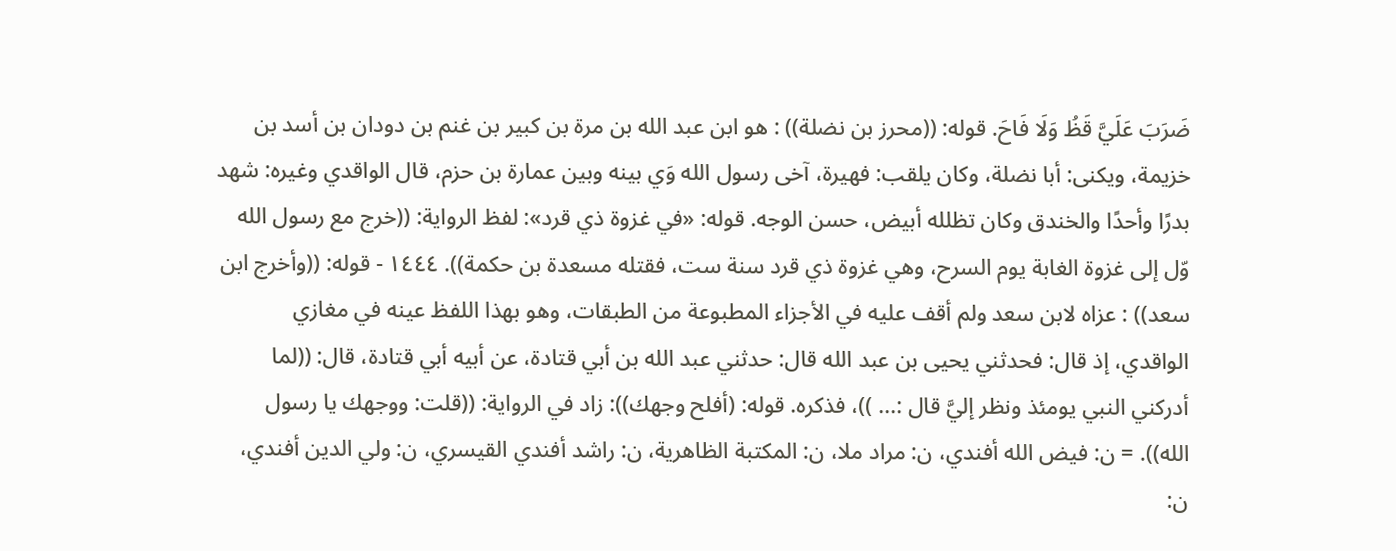ضَرَبَ عَلَيَّ قَظُ وَلَا فَاحَ. قوله: ((محرز بن نضلة)) : هو ابن عبد الله بن مرة بن كبير بن غنم بن دودان بن أسد بن خزيمة، ويكنى: أبا نضلة، وكان يلقب: فهيرة، آخى رسول الله وَي بينه وبين عمارة بن حزم، قال الواقدي وغيره: شهد بدرًا وأحدًا والخندق وكان تظلله أبيض، حسن الوجه. قوله: «في غزوة ذي قرد»: لفظ الرواية: ((خرج مع رسول الله وّل إلى غزوة الغابة يوم السرح، وهي غزوة ذي قرد سنة ست، فقتله مسعدة بن حکمة)). ١٤٤٤ - قوله: ((وأخرج ابن سعد)) : عزاه لابن سعد ولم أقف عليه في الأجزاء المطبوعة من الطبقات، وهو بهذا اللفظ عينه في مغازي الواقدي، إذ قال: فحدثني يحيى بن عبد الله قال: حدثني عبد الله بن أبي قتادة، عن أبيه أبي قتادة، قال: ((لما أدركني النبي يومئذ ونظر إليَّ قال :... ))، فذكره. قوله: (أفلح وجهك)): زاد في الرواية: ((قلت: ووجهك يا رسول الله)). = ن: فيض الله أفندي، ن: مراد ملا، ن: المكتبة الظاهرية، ن: راشد أفندي القيسري، ن: ولي الدين أفندي، ن: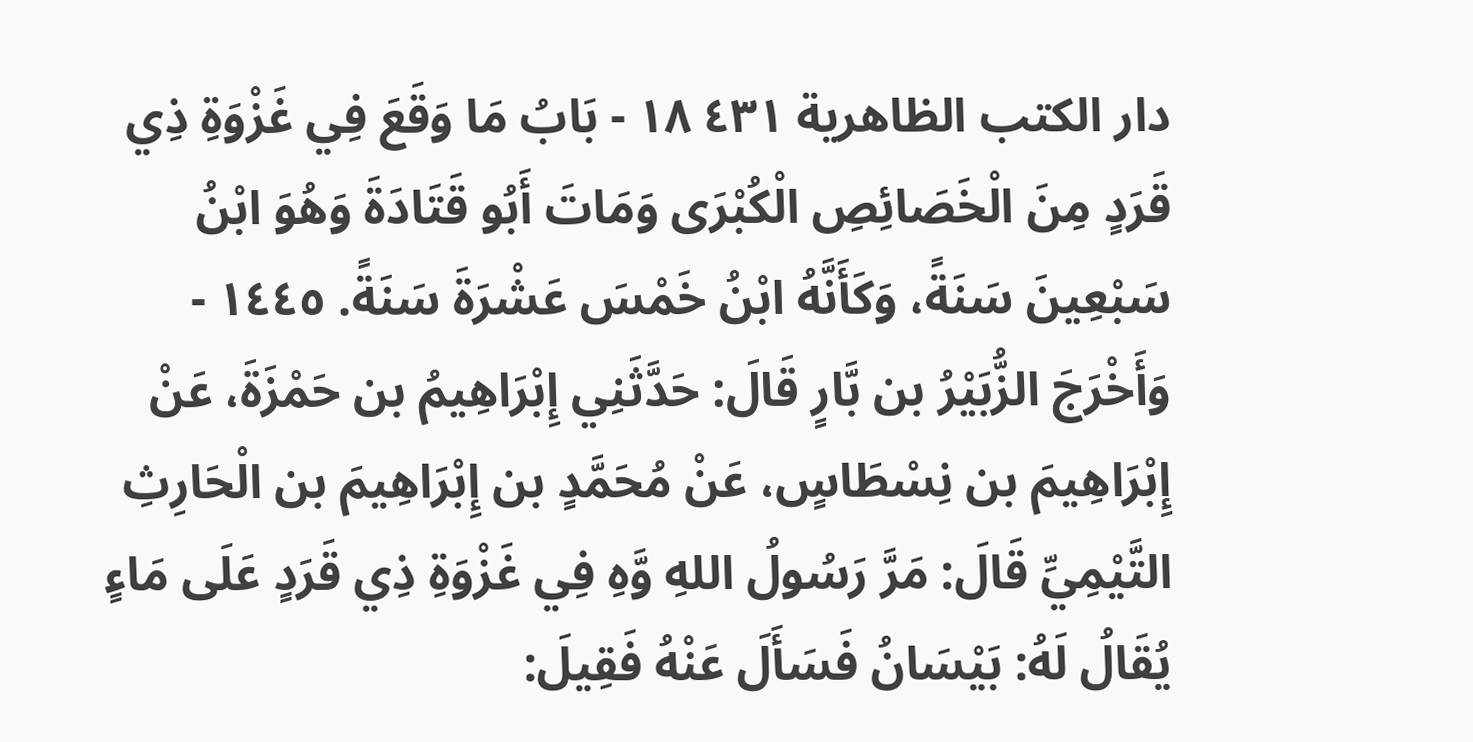دار الكتب الظاهرية ٤٣١ ١٨ - بَابُ مَا وَقَعَ فِي غَزْوَةِ ذِي قَرَدٍ مِنَ الْخَصَائِصِ الْكُبْرَى وَمَاتَ أَبُو قَتَادَةَ وَهُوَ ابْنُ سَبْعِينَ سَنَةً، وَكَأَنَّهُ ابْنُ خَمْسَ عَشْرَةَ سَنَةً. ١٤٤٥ - وَأَخْرَجَ الزُّبَيْرُ بن بَّارٍ قَالَ: حَدَّثَنِي إِبْرَاهِيمُ بن حَمْزَةَ، عَنْ إِبْرَاهِيمَ بن نِسْطَاسٍ، عَنْ مُحَمَّدٍ بن إِبْرَاهِيمَ بن الْحَارِثِ التَّيْمِيِّ قَالَ: مَرَّ رَسُولُ اللهِ وَّهِ فِي غَزْوَةِ ذِي قَرَدٍ عَلَى مَاءٍ يُقَالُ لَهُ: بَيْسَانُ فَسَأَلَ عَنْهُ فَقِيلَ: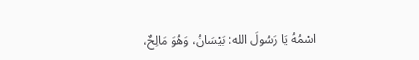اسْمُهُ يَا رَسُولَ الله: بَيْسَانُ، وَهُوَ مَالِحٌ،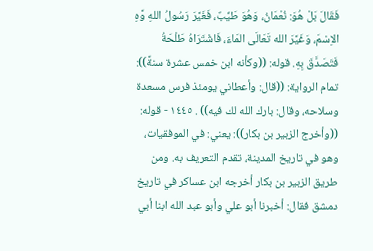فَقَالَ بَلْ هُوَ: نُعْمَانُ، وَهُوَ طَيِّبٌ، فَغَيَّرَ رَسُولُ اللهِ وَّهِ الاِسْمَ، وَغَيَّرَ الله تَعَالَى المَاءَ، فَاشْتَرَاهُ طَلْحَةُ فَتَصَدَّقَ بِهِ. قوله: ((وكأنه ابن خمس عشرة سنةً)): تمام الرواية: ((قال: وأعطاني يومئذ فرس مسعدة وسلاحه، وقال: بارك الله لك فیه)) . ١٤٤٥ - قوله: ((وأخرج الزبير بن بكار)): يعني: في الموفقيات، وهو في تاريخ المدينة، تقدم التعريف به. ومن طريق الزبير بن بكار أخرجه ابن عساكر في تاريخ دمشق فقال: أخبرنا أبو علي وأبو عبد الله ابنا أبي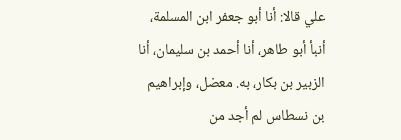علي قالا: أنا أبو جعفر ابن المسلمة، أنبأ أبو طاهر، أنا أحمد بن سليمان، أنا الزبير بن بكار، به. معضل، وإبراهيم بن نسطاس لم أجد من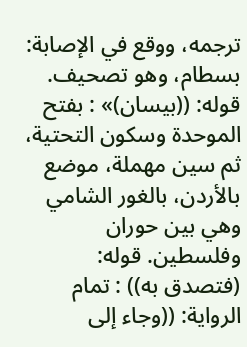ترجمه، ووقع في الإصابة: بسطام، وهو تصحيف. قوله: ((بیسان)» : بفتح الموحدة وسكون التحتية، ثم سين مهملة، موضع بالأردن، بالغور الشامي وهي بين حوران وفلسطين. قوله: (فتصدق به)) : تمام الرواية: ((وجاء إلى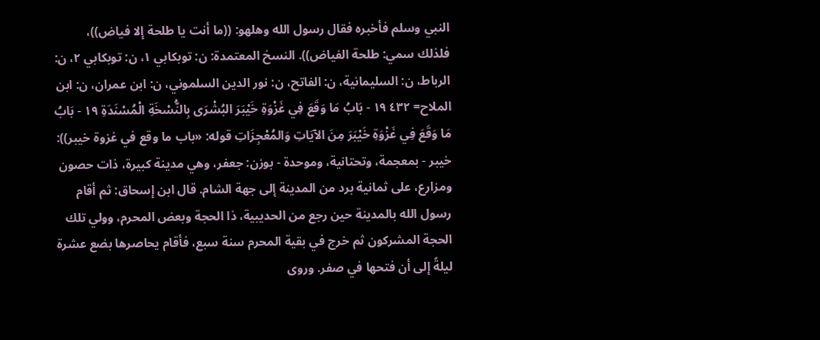النبي وسلم فأخبره فقال رسول الله وهلهو: ((ما أنت يا طلحة إلا فياض))، فلذلك سمي: طلحة الفياض)). النسخ المعتمدة: ن: توبكابي ١، ن: توبكابي ٢، ن: الرباط، ن: السليمانية، ن: الفاتح، ن: نور الدين السلموني، ن: ابن عمران، ن: ابن الملاح= ٤٣٢ ١٩ - بَابُ مَا وَقَعَ فِي غَزْوَةِ خَيْبَرَ البُشْرَى بِالنُّسْخَةِ الْمُسْنَدَةِ ١٩ - بَابُ مَا وَقَعَ فِي غَزْوَةِ خَيْبَرَ مِنَ الآيَاتِ وَالمُعْجِزَاتِ قوله: «باب ما وقع في غزوة خيبر)): خيبر - بمعجمة، وتحتانية، وموحدة - بوزن: جعفر، وهي مدينة كبيرة، ذات حصون ومزارع، على ثمانية برد من المدينة إلى جهة الشام. قال ابن إسحاق: ثم أقام رسول الله بالمدينة حين رجع من الحديبية، ذا الحجة وبعض المحرم، وولي تلك الحجة المشركون ثم خرج في بقية المحرم سنة سبع، فأقام يحاصرها بضع عشرة ليلةً إلى أن فتحها في صفر. وروى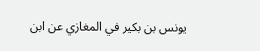يونس بن بكير في المغازي عن ابن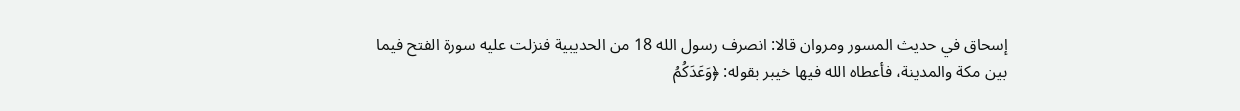إسحاق في حديث المسور ومروان قالا: انصرف رسول الله 18 من الحديبية فنزلت عليه سورة الفتح فيما بين مكة والمدينة، فأعطاه الله فيها خيبر بقوله: ﴿وَعَدَكُمُ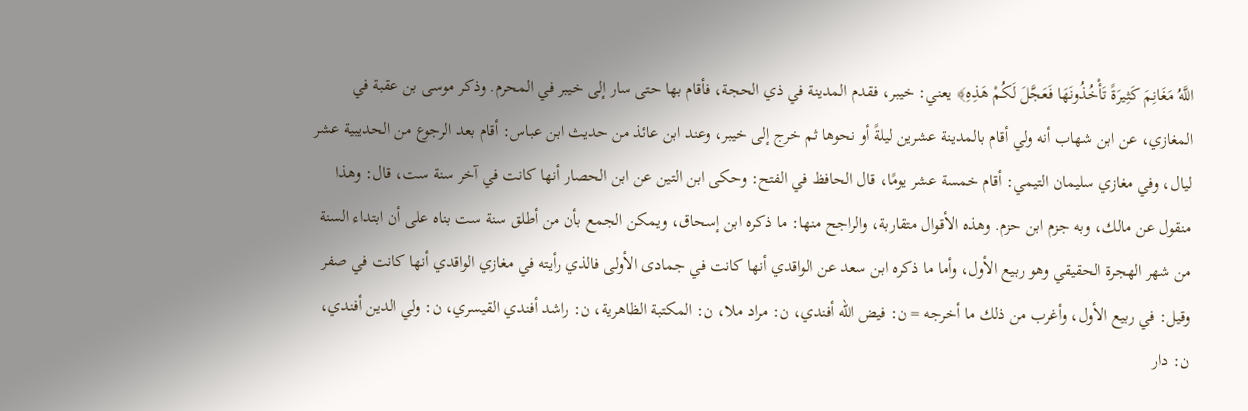اللَّهُ مَغَانِمَ كَثِيرَةً تَأْخُذُونَهَا فَعَجَّلَ لَكُمْ هَذِهِ﴾ يعني: خيبر، فقدم المدينة في ذي الحجة، فأقام بها حتى سار إلى خيبر في المحرم. وذكر موسى بن عقبة في المغازي، عن ابن شهاب أنه ولي أقام بالمدينة عشرين ليلةً أو نحوها ثم خرج إلى خيبر، وعند ابن عائذ من حديث ابن عباس: أقام بعد الرجوع من الحديبية عشر ليال، وفي مغازي سليمان التيمي: أقام خمسة عشر يومًا، قال الحافظ في الفتح: وحكى ابن التين عن ابن الحصار أنها كانت في آخر سنة ست، قال: وهذا منقول عن مالك، وبه جزم ابن حزم. وهذه الأقوال متقاربة، والراجح منها: ما ذكره ابن إسحاق، ويمكن الجمع بأن من أطلق سنة ست بناه على أن ابتداء السنة من شهر الهجرة الحقيقي وهو ربيع الأول، وأما ما ذكره ابن سعد عن الواقدي أنها كانت في جمادى الأولى فالذي رأيته في مغازي الواقدي أنها كانت في صفر وقيل: في ربيع الأول، وأغرب من ذلك ما أخرجه = ن: فيض الله أفندي، ن: مراد ملا، ن: المكتبة الظاهرية، ن: راشد أفندي القيسري، ن: ولي الدين أفندي، ن: دار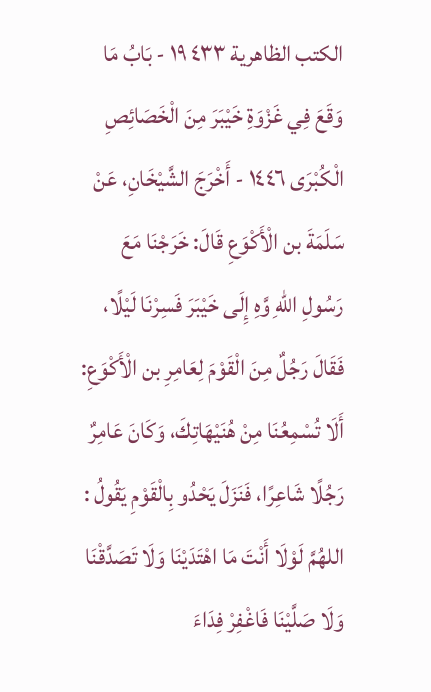الكتب الظاهرية ٤٣٣ ١٩ - بَابُ مَا وَقَعَ فِي غَزْوَةِ خَيْبَرَ مِنَ الْخَصَائِصِ الْكُبْرَى ١٤٤٦ - أَخْرَجَ الشَّيْخَانِ، عَنْ سَلَمَةَ بن الْأَكْوَعِ قَالَ: خَرَجْنَا مَعَ رَسُولِ اللهِ وَّهِ إِلَى خَيْبَرَ فَسِرْنَا لَيْلًا، فَقَالَ رَجُلٌ مِنَ الْقَوْمَ لِعَامِرِ بن الْأَكْوَعِ: أَلَا تُسْمِعُنَا مِنْ هُنَيْهَاتِكَ، وَكَانَ عَامِرٌ رَجُلًا شَاعِرًا، فَنَزَلَ يَحْدُو بِالْقَوْمِ يَقُولُ : اللهُمَّ لَوْلَا أَنْتَ مَا اهْتَدَيْنَا وَلَا تَصَدَّقْنَا وَلَا صَلَّيْنَا فَاغْفِرْ فِدَاءَ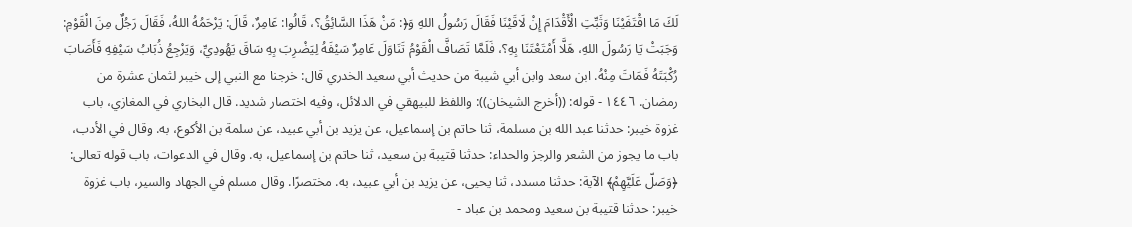لَكَ مَا اقْتَفَيْنَا وَثَبِّتِ الْأَقْدَامَ إِنْ لَاقَيْنَا فَقَالَ رَسُولُ اللهِ وَ﴿: مَنْ هَذَا السَّائِقُ؟، قَالُوا: عَامِرٌ، قَالَ: يَرْحَمُهُ اللهُ، فَقَالَ رَجُلٌ مِنَ الْقَوْمِ: وَجَبَتْ يَا رَسُولَ اللهِ، هَلَّا أَمْتَعْتَنَا بِهِ؟، فَلَمَّا تَصَافَّ الْقَوْمُ تَنَاوَلَ عَامِرٌ سَيْفَهُ لِيَضْرِبَ بِهِ سَاقَ يَهُودِيِّ، وَيَرْجِعُ ذُبَابُ سَيْفِهِ فَأَصَابَ رُكْبَتَهُ فَمَاتَ مِنْهُ. ابن سعد وابن أبي شيبة من حديث أبي سعيد الخدري قال: خرجنا مع النبي إلى خيبر لثمان عشرة من رمضان. ١٤٤٦ - قوله: ((أخرج الشيخان)): واللفظ للبيهقي في الدلائل، وفيه اختصار شدید. قال البخاري في المغازي، باب غزوة خيبر: حدثنا عبد الله بن مسلمة، ثنا حاتم بن إسماعيل، عن يزيد بن أبي عبيد، عن سلمة بن الأكوع، به. وقال في الأدب، باب ما يجوز من الشعر والرجز والحداء: حدثنا قتيبة بن سعيد، ثنا حاتم بن إسماعيل، به. وقال في الدعوات، باب قوله تعالى: ﴿وَصَلّ عَلَيَّهِمْ﴾ الآية: حدثنا مسدد، ثنا یحیی، عن يزيد بن أبي عبيد، به. مختصرًا. وقال مسلم في الجهاد والسير، باب غزوة خيبر: حدثنا قتيبة بن سعيد ومحمد بن عباد -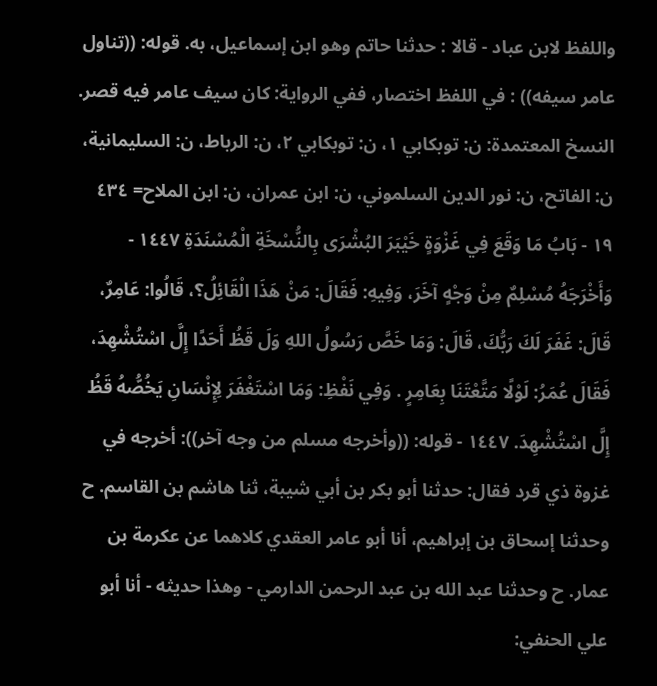واللفظ لابن عباد - قالا : حدثنا حاتم وهو ابن إسماعيل، به. قوله: ((تناول عامر سيفه)) : في اللفظ اختصار، ففي الرواية: كان سيف عامر فيه قصر. النسخ المعتمدة: ن: توبكابي ١، ن: توبكابي ٢، ن: الرباط، ن: السليمانية، ن: الفاتح، ن: نور الدين السلموني، ن: ابن عمران، ن: ابن الملاح= ٤٣٤ ١٩ - بَابُ مَا وَقَعَ فِي غَزْوَةٍ خَيْبَرَ البُشْرَى بِالنُّسْخَةِ الْمُسْنَدَةِ ١٤٤٧ - وَأَخْرَجَهُ مُسْلِمٌ مِنْ وَجْهٍ آخَرَ، وَفِيهِ: فَقَالَ: مَنْ هَذَا الْقَائِلُ؟، قَالُوا: عَامِرٌ، قَالَ: غَفَرَ لَكَ رَبُّكَ، قَالَ: وَمَا خَصَّ رَسُولُ اللهِ وَلَ قَظُ أَحَدًا إِلَّ اسْتُشْهِدَ، فَقَالَ عُمَرُ: لَوْلًا مَتَّعْتَنَا بِعَامِرٍ . وَفِي نَفْظِ: وَمَا اسْتَغْفَرَ لِإِنْسَانِ يَخُصُّهُ قَظُ إِلَّ اسْتُشْهِدَ. ١٤٤٧ - قوله: ((وأخرجه مسلم من وجه آخر)): أخرجه في غزوة ذي قرد فقال: حدثنا أبو بكر بن أبي شيبة، ثنا هاشم بن القاسم. ح وحدثنا إسحاق بن إبراهيم، أنا أبو عامر العقدي كلاهما عن عكرمة بن عمار. ح وحدثنا عبد الله بن عبد الرحمن الدارمي - وهذا حديثه - أنا أبو علي الحنفي: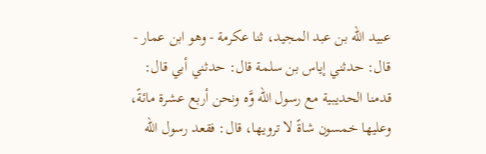عبيد الله بن عبد المجيد، ثنا عكرمة - وهو ابن عمار - قال: حدثني إياس بن سلمة قال: حدثني أبي قال: قدمنا الحديبية مع رسول الله وَّه ونحن أربع عشرة مائةً، وعليها خمسون شاةً لا ترويها، قال: فقعد رسول الله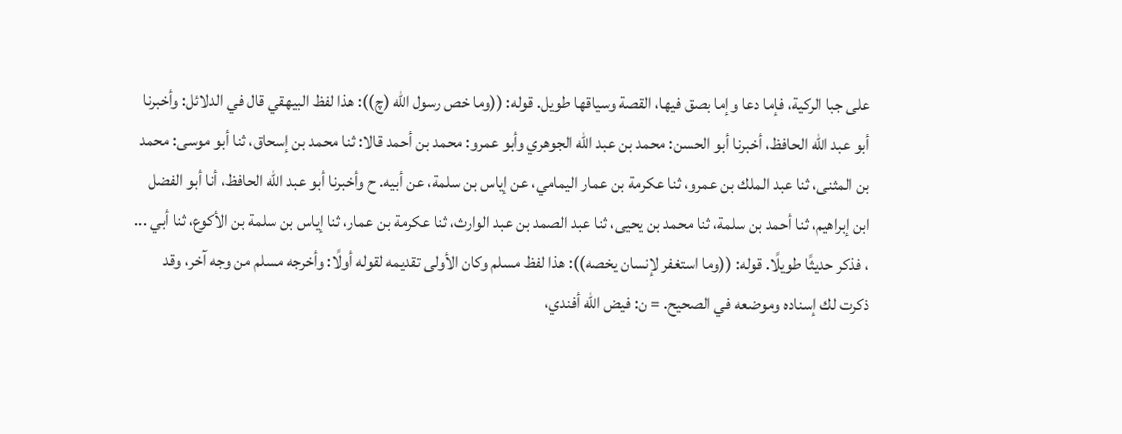على جبا الركية، فإما دعا وإما بصق فيها، القصة وسياقها طويل. قوله: ((وما خص رسول الله (چ)): هذا لفظ البيهقي قال في الدلائل: وأخبرنا أبو عبد الله الحافظ، أخبرنا أبو الحسن: محمد بن عبد الله الجوهري وأبو عمرو: محمد بن أحمد قالا: ثنا محمد بن إسحاق، ثنا أبو موسى: محمد بن المثنى، ثنا عبد الملك بن عمرو، ثنا عكرمة بن عمار اليمامي، عن إياس بن سلمة، عن أبيه. ح وأخبرنا أبو عبد الله الحافظ، أنا أبو الفضل ابن إبراهيم، ثنا أحمد بن سلمة، ثنا محمد بن يحيى، ثنا عبد الصمد بن عبد الوارث، ثنا عكرمة بن عمار، ثنا إياس بن سلمة بن الأكوع، ثنا أبي ... ، فذكر حديثًا طويلًا. قوله: ((وما استغفر لإنسان يخصه)): هذا لفظ مسلم وكان الأولى تقديمه لقوله أولًا: وأخرجه مسلم من وجه آخر، وقد ذكرت لك إسناده وموضعه في الصحيح. = ن: فيض الله أفندي،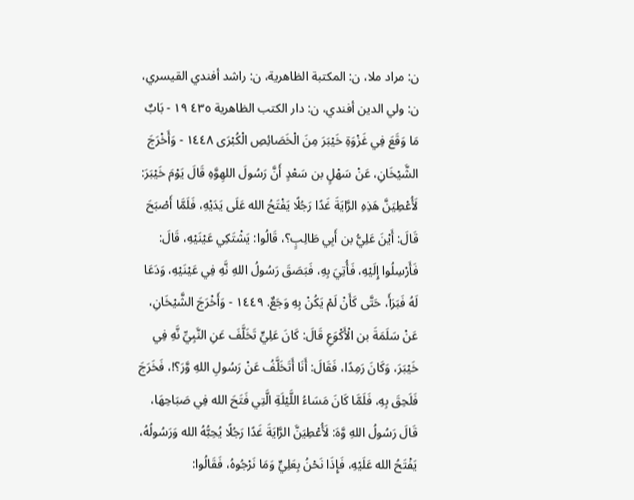ن: مراد ملا، ن: المكتبة الظاهرية، ن: راشد أفندي القيسري، ن: ولي الدين أفندي، ن: دار الكتب الظاهرية ٤٣٥ ١٩ - بَابٌ مَا وَقَعَ فِي غَزْوَةِ خَيْبَرَ مِنَ الْخَصَائِصِ الْكُبْرَى ١٤٤٨ - وَأَخْرَجَ الشَّيْخَانِ، عَنْ سَهْلٍ بن سَعْدٍ أَنَّ رَسُولَ اللهِوَّهِ قَالَ يَوْمَ خَيْبَرَ: لَأُعْطِيَنَّ هَذِهِ الرَّايَةَ غَدًا رَجُلًا يَفْتَحُ الله عَلَى يَدَيْهِ، فَلَمَّا أَصْبَحَ قَالَ: أَيْنَ عَلِيُّ بن أَبِي طَالِبٍ؟، قَالُوا: يَشْتَكِي عَيْنَيْهِ، قَالَ: فَأَرْسِلُوا إِلَيْهِ، فَأُتِيَ بِهِ، فَبَصَقَ رَسُولُ اللهِ نَّهِ فِي عَيْنَيْهِ، وَدَعَا لَهُ فَبَرَأَ، حَتَّى كَأَنْ لَمْ يَكُنْ بِهِ وَجَعٌ. ١٤٤٩ - وَأَخْرَجَ الشَّيْخَانِ، عَنْ سَلَمَةَ بن الْأَكْوَعِ قَالَ: كَانَ عَلِيٍّ تَخَلَّفَ عَنِ النَّبِيِّ نَّهِ فِي خَيْبَرَ، وَكَانَ رَمِدًا، فَقَالَ: أَنَا أَتَخَلَّفُ عَنْ رَسُولِ اللهِ وَّرَ؟!، فَخَرَجَ فَلَحِقَ بِهِ، فَلَمَّا كَانَ مَسَاءُ اللَّيْلَةِ الَّتِي فَتَحَ الله فِي صَبَاحِهَا، قَالَ رَسُولُ اللهِ وَّهَ: لَأُعْطِيَنَّ الرَّايَةَ غَدًا رَجُلًا يُحِبُّهُ الله وَرَسُولُهُ، يَفْتَحُ الله عَلَيْهِ، فَإِذَا نَحْنُ بِعَلِيٍّ وَمَا نَرْجُوهُ، فَقَالُوا: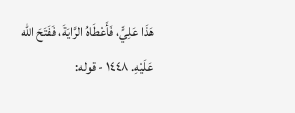هَذَا عَلِيٍّ، فَأَعْطَاهُ الرَّايَةَ، فَفَتَحَ الله عَلَيْهِ. ١٤٤٨ - قوله: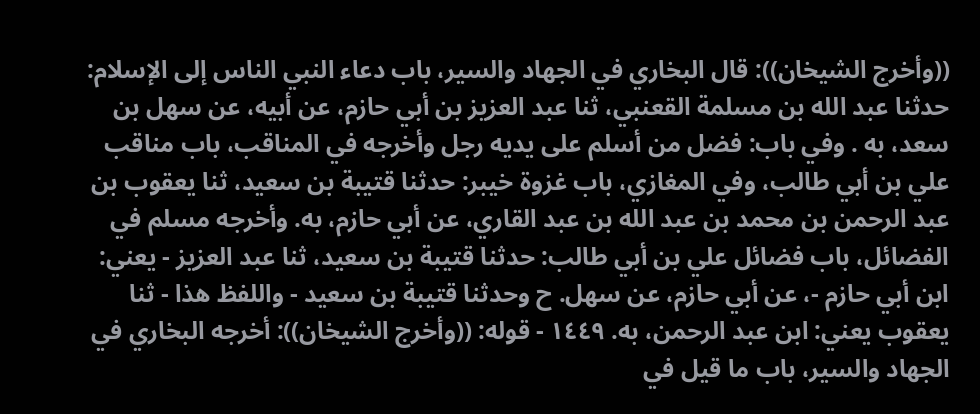((وأخرج الشيخان)): قال البخاري في الجهاد والسير، باب دعاء النبي الناس إلى الإسلام: حدثنا عبد الله بن مسلمة القعنبي، ثنا عبد العزيز بن أبي حازم، عن أبيه، عن سهل بن سعد، به . وفي باب: فضل من أسلم على يديه رجل وأخرجه في المناقب، باب مناقب علي بن أبي طالب، وفي المغازي، باب غزوة خيبر: حدثنا قتيبة بن سعيد، ثنا يعقوب بن عبد الرحمن بن محمد بن عبد الله بن عبد القاري، عن أبي حازم، به. وأخرجه مسلم في الفضائل، باب فضائل علي بن أبي طالب: حدثنا قتيبة بن سعيد، ثنا عبد العزيز - يعني: ابن أبي حازم -، عن أبي حازم، عن سهل. ح وحدثنا قتيبة بن سعيد - واللفظ هذا - ثنا يعقوب يعني: ابن عبد الرحمن، به. ١٤٤٩ - قوله: ((وأخرج الشيخان)): أخرجه البخاري في الجهاد والسير، باب ما قيل في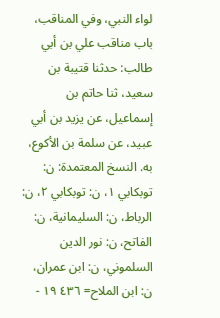لواء النبي، وفي المناقب، باب مناقب علي بن أبي طالب: حدثنا قتيبة بن سعيد، ثنا حاتم بن إسماعيل، عن يزيد بن أبي عبيد، عن سلمة بن الأكوع، به. النسخ المعتمدة: ن: توبكابي ١، ن: توبكابي ٢، ن: الرباط، ن: السليمانية، ن: الفاتح، ن: نور الدين السلموني، ن: ابن عمران، ن: ابن الملاح= ٤٣٦ ١٩ -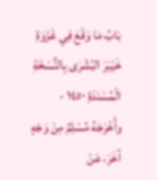بَابُ مَا وَقَعَ فِي غَزْوَةِ خَيْبَرَ البُشْرَى بِالنُّسْخَةِ الْمُسْنَدَةِ ١٤٥٠ - وأَخْرَجَهُ مُسْلِمٌ مِنْ وَجْهٍ آخَرَ، عَنْ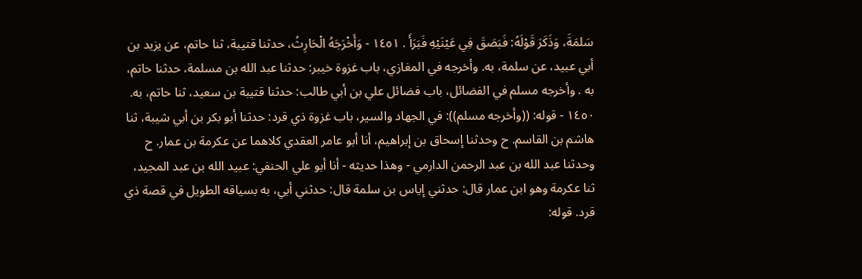سَلمَةَ، وَذَكَرَ قَوْلَهُ: فَبَصَقَ فِي عَيْنَيْهِ فَبَرَأَ . ١٤٥١ - وَأَخْرَجَهُ الْحَارِثُ، حدثنا قتيبة، ثنا حاتم، عن يزيد بن أبي عبيد، عن سلمة، به. وأخرجه في المغازي، باب غزوة خيبر: حدثنا عبد الله بن مسلمة، حدثنا حاتم، به . وأخرجه مسلم في الفضائل، باب فضائل علي بن أبي طالب: حدثنا قتيبة بن سعيد، ثنا حاتم، به. ١٤٥٠ - قوله: ((وأخرجه مسلم)): في الجهاد والسير، باب غزوة ذي قرد: حدثنا أبو بكر بن أبي شيبة، ثنا هاشم بن القاسم. ح وحدثنا إسحاق بن إبراهيم، أنا أبو عامر العقدي كلاهما عن عكرمة بن عمار. ح وحدثنا عبد الله بن عبد الرحمن الدارمي - وهذا حديثه - أنا أبو علي الحنفي: عبيد الله بن عبد المجيد، ثنا عكرمة وهو ابن عمار قال: حدثني إياس بن سلمة قال: حدثني أبي، به بسياقه الطويل في قصة ذي قرد. قوله: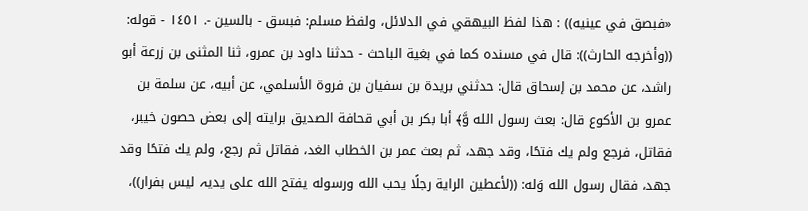«فبصق في عینیه)) : هذا لفظ البيهقي في الدلائل، ولفظ مسلم: فبسق - بالسين -. ١٤٥١ - قوله: ((وأخرجه الحارث)): قال في مسنده كما في بغية الباحث - حدثنا داود بن عمرو، ثنا المثنى بن زرعة أبو راشد، عن محمد بن إسحاق قال: حدثني بريدة بن سفيان بن فروة الأسلمي، عن أبيه، عن سلمة بن عمرو بن الأكوع قال: بعث رسول الله وَّ﴾ أبا بكر بن أبي قحافة الصديق برايته إلى بعض حصون خيبر، فقاتل، فرجع ولم يك فتحًا، وقد جهد، ثم بعث عمر بن الخطاب الغد، فقاتل ثم رجع، ولم يك فتحًا وقد جهد، فقال رسول الله وَله: ((لأعطين الراية رجلًا يحب الله ورسوله يفتح الله علی یدیہ لیس بفرار))،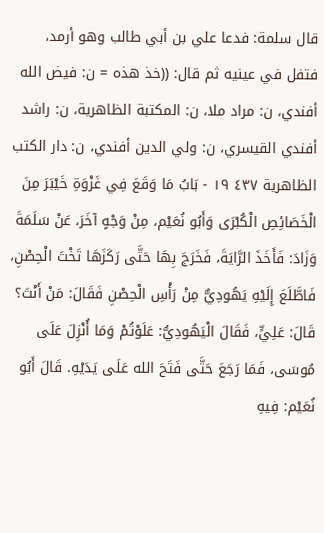قال سلمة: فدعا علي بن أبي طالب وهو أرمد، فتفل في عينيه ثم قال: ((خذ هذه = ن: فيض الله أفندي، ن: مراد ملا، ن: المكتبة الظاهرية، ن: راشد أفندي القيسري، ن: ولي الدين أفندي، ن: دار الكتب الظاهرية ٤٣٧ ١٩ - بَابُ مَا وَقَعَ فِي غَزْوَةِ خَيْبَرَ مِنَ الْخَصَائِصِ الْكُبْرَی وَأَبُو نُعَيْم، مِنْ وَجْهٍ آخَرَ، عَنْ سَلَمَةَ وَزَادَ: فَأَخَذَ الرَّايَةَ، فَخَرَجَ بِهَا حَتَّى رَكَزَهَا تَخْتَ الْحِصْنِ، فَاطَّلَعَ إِلَيْهِ يَهُودِيٌّ مِنْ رَأْسِ الْحِصْنِ فَقَالَ: مَنْ أَنْتَ؟ قَالَ: عَلِيٍّ، فَقَالَ الْيَهُودِيُّ: عَلَوْتُمْ وَمَا أُنْزِلَ عَلَى مُوسَى، فَمَا رَجَعَ حَتَّى فَتَحَ الله عَلَى يَدَيْهِ. قَالَ أَبُو نُعَيْم: فِيهِ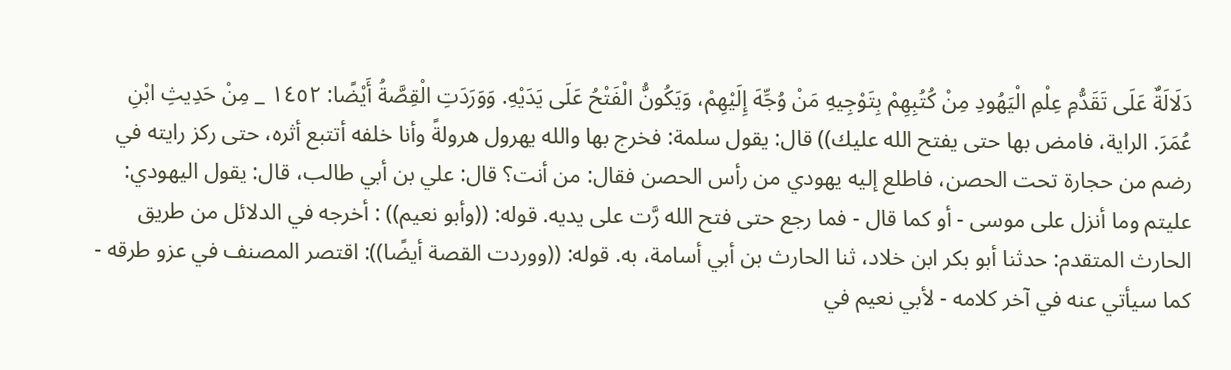دَلَالَةٌ عَلَى تَقَدُّمِ عِلْمِ الْيَهُودِ مِنْ كُتُبِهِمْ بِتَوْجِيهِ مَنْ وُجِّهَ إِلَيْهِمْ، وَيَكُونُّ الْفَتْحُ عَلَى يَدَيْهِ. وَوَرَدَتِ الْقِصَّةُ أَيْضًا: ١٤٥٢ _ مِنْ حَدِيثِ ابْنِ عُمَرَ. الراية، فامض بها حتى يفتح الله عليك)) قال: يقول سلمة: فخرج بها والله يهرول هرولةً وأنا خلفه أتتبع أثره، حتى ركز رايته في رضم من حجارة تحت الحصن، فاطلع إليه يهودي من رأس الحصن فقال: من أنت؟ قال: علي بن أبي طالب، قال: يقول اليهودي: عليتم وما أنزل على موسى - أو كما قال - فما رجع حتى فتح الله رَّت على يديه. قوله: ((وأبو نعيم)) : أخرجه في الدلائل من طريق الحارث المتقدم: حدثنا أبو بكر ابن خلاد، ثنا الحارث بن أبي أسامة، به. قوله: ((ووردت القصة أيضًا)): اقتصر المصنف في عزو طرقه - كما سيأتي عنه في آخر كلامه - لأبي نعيم في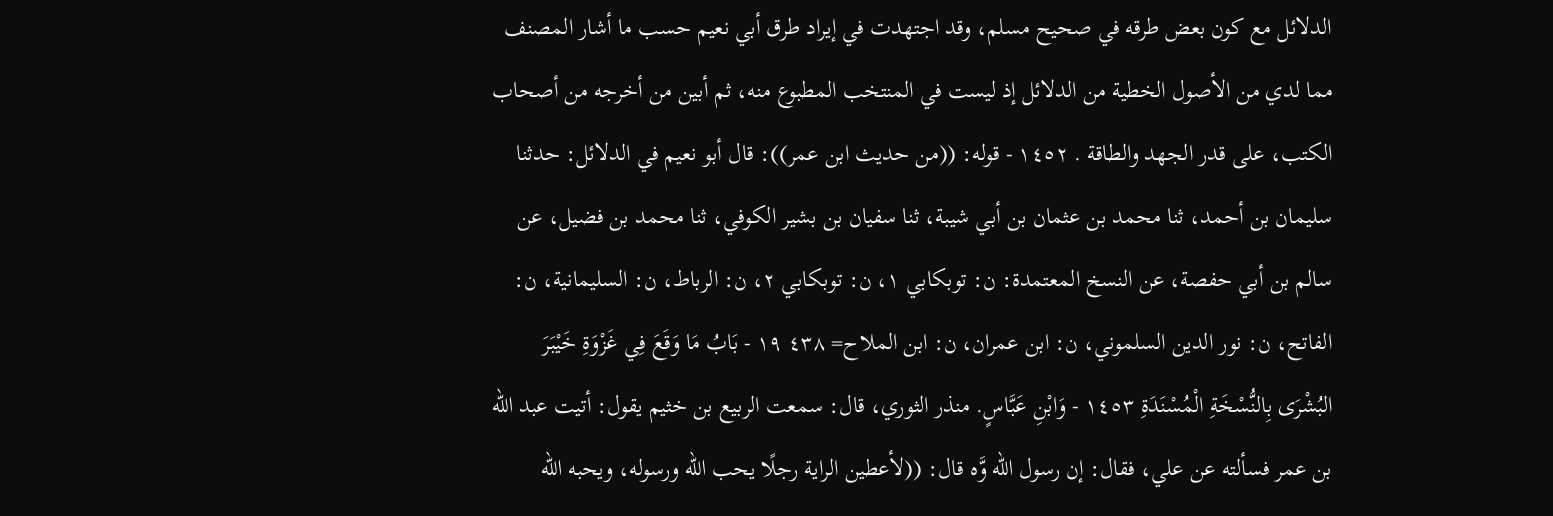الدلائل مع كون بعض طرقه في صحيح مسلم، وقد اجتهدت في إيراد طرق أبي نعيم حسب ما أشار المصنف مما لدي من الأصول الخطية من الدلائل إذ ليست في المنتخب المطبوع منه، ثم أبين من أخرجه من أصحاب الكتب، على قدر الجهد والطاقة . ١٤٥٢ - قوله: ((من حديث ابن عمر)): قال أبو نعيم في الدلائل: حدثنا سليمان بن أحمد، ثنا محمد بن عثمان بن أبي شيبة، ثنا سفيان بن بشير الكوفي، ثنا محمد بن فضيل، عن سالم بن أبي حفصة، عن النسخ المعتمدة: ن: توبكابي ١، ن: توبكابي ٢، ن: الرباط، ن: السليمانية، ن: الفاتح، ن: نور الدين السلموني، ن: ابن عمران، ن: ابن الملاح= ٤٣٨ ١٩ - بَابُ مَا وَقَعَ فِي غَزْوَةِ خَيْبَرَ البُشْرَى بِالنُّسْخَةِ الْمُسْنَدَةِ ١٤٥٣ - وَابْنِ عَبَّاسٍ. منذر الثوري، قال: سمعت الربيع بن خثيم يقول: أتيت عبد الله بن عمر فسألته عن علي، فقال: إن رسول الله وَّه قال: ((لأعطين الراية رجلًا يحب الله ورسوله، ويحبه الله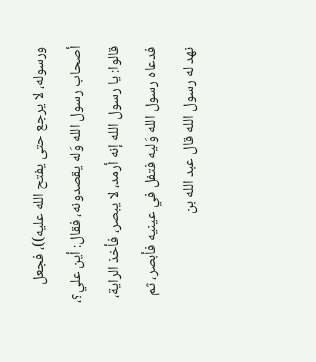ورسوله، لا يرجع حتى يفتح الله عليه))، فجعل أصحاب رسول الله وَله يقصدونه، فقال: أين علي؟، قالوا: يا رسول الله إنه أرمد، لا يبصر، فأخذ الراية، فدعاه رسول الله وَليه فتفل في عينيه فأبصر، ثم نهد له رسول الله قال عبد الله بن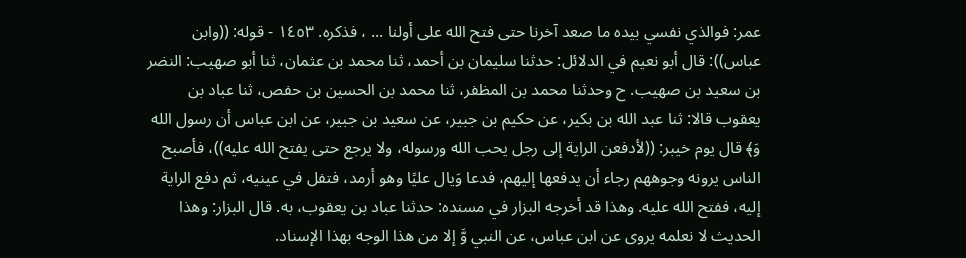عمر: فوالذي نفسي بيده ما صعد آخرنا حتى فتح الله على أولنا ... ، فذكره. ١٤٥٣ - قوله: ((وابن عباس)): قال أبو نعيم في الدلائل: حدثنا سليمان بن أحمد، ثنا محمد بن عثمان، ثنا أبو صهيب: النضر بن سعيد بن صهيب. ح وحدثنا محمد بن المظفر، ثنا محمد بن الحسين بن حفص، ثنا عباد بن يعقوب قالا: ثنا عبد الله بن بكير، عن حكيم بن جبير، عن سعيد بن جبير، عن ابن عباس أن رسول الله وَ﴾ قال يوم خيبر: ((لأدفعن الراية إلى رجل يحب الله ورسوله، ولا يرجع حتى يفتح الله عليه))، فأصبح الناس يرونه وجوههم رجاء أن يدفعها إليهم، فدعا وَيال عليًا وهو أرمد، فتفل في عينيه، ثم دفع الراية إليه، ففتح الله عليه. وهذا قد أخرجه البزار في مسنده: حدثنا عباد بن يعقوب، به. قال البزار: وهذا الحديث لا نعلمه يروى عن ابن عباس، عن النبي وَّ إلا من هذا الوجه بهذا الإسناد.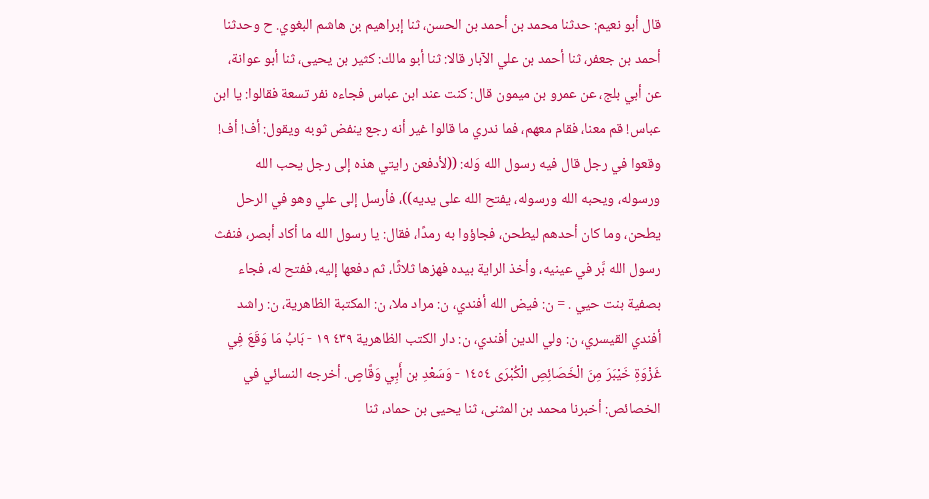قال أبو نعيم: حدثنا محمد بن أحمد بن الحسن، ثنا إبراهيم بن هاشم البغوي. ح وحدثنا أحمد بن جعفر، ثنا أحمد بن علي الآبار قالا: ثنا أبو مالك: كثير بن يحيى، ثنا أبو عوانة، عن أبي بلج، عن عمرو بن ميمون قال: كنت عند ابن عباس فجاءه نفر تسعة فقالوا: يا ابن عباس! قم معنا، فقام معهم، فما ندري ما قالوا غير أنه رجع ينفض ثوبه ويقول: أف! أف! وقعوا في رجل قال فيه رسول الله وَله: ((لأدفعن رايتي هذه إلى رجل يحب الله ورسوله، ويحبه الله ورسوله، يفتح الله على يديه))، فأرسل إلى علي وهو في الرحل يطحن، وما كان أحدهم ليطحن، فجاؤوا به رمدًا، فقال: يا رسول الله ما أكاد أبصر، فنفث رسول الله بَّر في عينيه، وأخذ الراية بيده فهزها ثلاثًا، ثم دفعها إليه، ففتح له، فجاء بصفية بنت حيي . = ن: فيض الله أفندي، ن: مراد ملا، ن: المكتبة الظاهرية، ن: راشد أفندي القيسري، ن: ولي الدين أفندي، ن: دار الكتب الظاهرية ٤٣٩ ١٩ - بَابُ مَا وَقَعَ فِي غَزْوَةِ خَيْبَرَ مِنَ الْخَصَائِصِ الْكُبْرَى ١٤٥٤ - وَسَعْدِ بن أَبِي وَقَّاصٍ. أخرجه النسائي في الخصائص: أخبرنا محمد بن المثنى، ثنا يحيى بن حماد، ثنا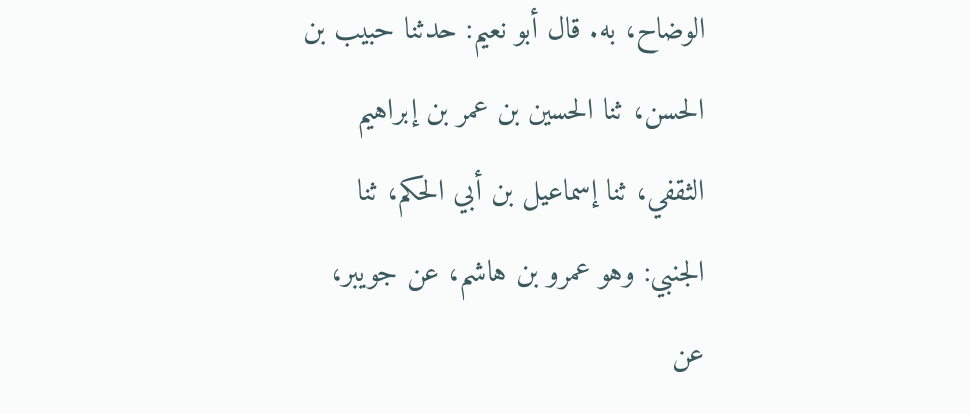الوضاح، به. قال أبو نعيم: حدثنا حبيب بن الحسن، ثنا الحسين بن عمر بن إبراهيم الثقفي، ثنا إسماعيل بن أبي الحكم، ثنا الجنبي: وهو عمرو بن هاشم، عن جويبر، عن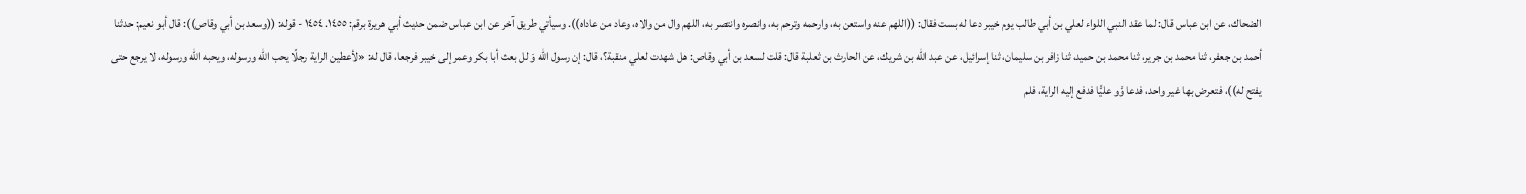الضحاك، عن ابن عباس قال: لما عقد النبي اللواء لعلي بن أبي طالب يوم خيبر دعا له بست فقال: ((اللهم عنه واستعن به، وارحمه وترحم به، وانصره وانتصر به، اللهم وال من والاه، وعاد من عاداه)). وسيأتي طريق آخر عن ابن عباس ضمن حديث أبي هريرة برقم: ١٤٥٥. ١٤٥٤ - قوله: ((وسعد بن أبي وقاص)): قال أبو نعيم: حدثنا أحمد بن جعفر، ثنا محمد بن جرير، ثنا محمد بن حميد، ثنا زافر بن سليمان، ثنا إسرائيل، عن عبد الله بن شريك، عن الحارث بن ثعلبة قال: قلت لسعد بن أبي وقاص: هل شهدت لعلي منقبة؟، قال: إن رسول الله وَ لل بعث أبا بكر وعمر إلى خيبر فرجعا، قال له: «لأعطين الراية رجلًا يحب الله ورسوله، ويحبه الله ورسوله، لا يرجع حتى يفتح له))، فتعرض بها غير واحد، فدعا وَّو عليًّا فدفع إليه الراية، فلم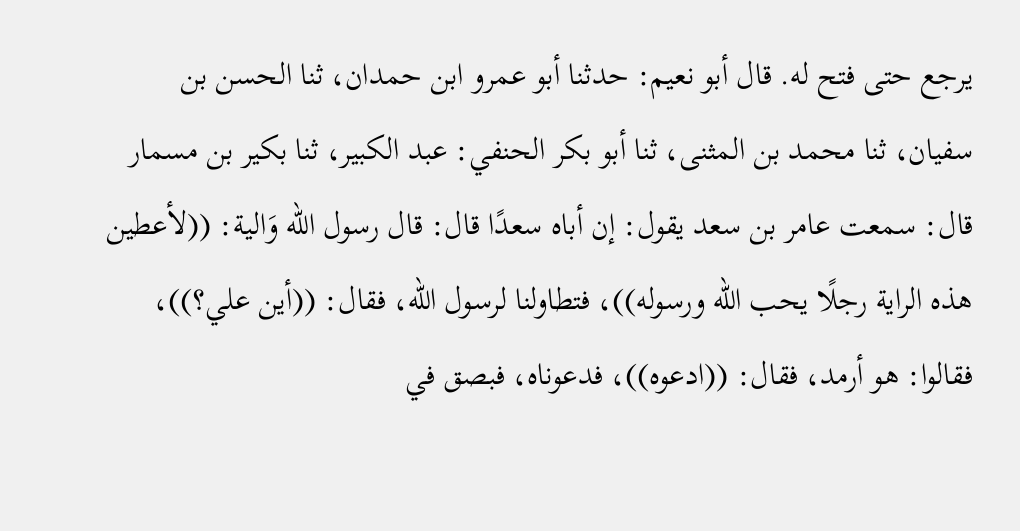يرجع حتى فتح له. قال أبو نعيم: حدثنا أبو عمرو ابن حمدان، ثنا الحسن بن سفيان، ثنا محمد بن المثنى، ثنا أبو بكر الحنفي: عبد الكبير، ثنا بكير بن مسمار قال: سمعت عامر بن سعد يقول: إن أباه سعدًا قال: قال رسول الله وَالية: ((لأعطين هذه الراية رجلًا يحب الله ورسوله))، فتطاولنا لرسول الله، فقال: ((أين علي؟))، فقالوا: هو أرمد، فقال: ((ادعوه))، فدعوناه، فبصق في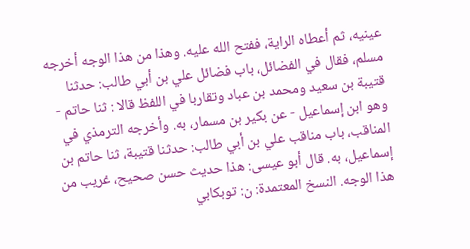عينيه، ثم أعطاه الراية، ففتح الله عليه. وهذا من هذا الوجه أخرجه مسلم، فقال في الفضائل، باب فضائل علي بن أبي طالب: حدثنا قتيبة بن سعيد ومحمد بن عباد وتقاربا في اللفظ قالا : ثنا حاتم - وهو ابن إسماعيل - عن بكير بن مسمار، به. وأخرجه الترمذي في المناقب، باب مناقب علي بن أبي طالب: حدثنا قتيبة، ثنا حاتم بن إسماعيل، به. قال أبو عيسى: هذا حديث حسن صحيح، غريب من هذا الوجه. النسخ المعتمدة: ن: توبكابي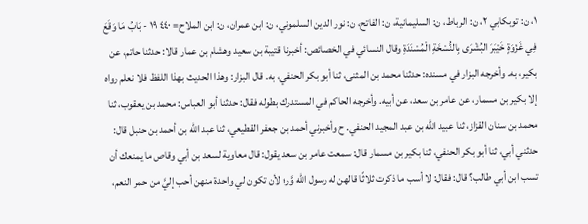١، ن: توبكابي ٢، ن: الرباط، ن: السليمانية، ن: الفاتح، ن: نور الدين السلموني، ن: ابن عمران، ن: ابن الملاح= ٤٤٠ ١٩ - بَابُ مَا وَقَعَ فِي غَزْوَةٍ خَيْبَرَ البُشْرَى بِالنُّسْخَةِ الْمُسْنَدَةِ وقال النسائي في الخصائص: أخبرنا قتيبة بن سعيد وهشام بن عمار قالا: حدثنا حاتم، عن بكير، به. وأخرجه البزار في مسنده: حدثنا محمد بن المثنى، ثنا أبو بكر الحنفي، به. قال البزار: وهذا الحديث بهذا اللفظ فلا نعلم رواه إلا بكير بن مسمار، عن عامر بن سعد، عن أبيه. وأخرجه الحاكم في المستدرك بطوله فقال: حدثنا أبو العباس: محمد بن يعقوب، ثنا محمد بن سنان القزاز، ثنا عبيد الله بن عبد المجيد الحنفي. ح وأخبرني أحمد بن جعفر القطيعي، ثنا عبد الله بن أحمد بن حنبل قال: حدثني أبي، ثنا أبو بكر الحنفي، ثنا بكير بن مسمار قال: سمعت عامر بن سعد يقول: قال معاوية لسعد بن أبي وقاص ما يمنعك أن تسب ابن أبي طالب؟ قال: فقال: لا أسب ما ذكرت ثلاثًا قالهن له رسول الله وَّر؛ لأن تكون لي واحدة منهن أحب إليَّ من حمر النعم،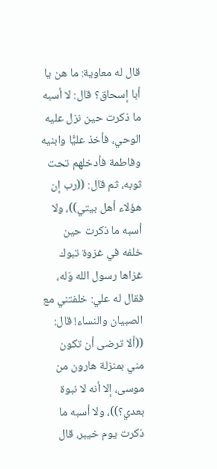قال له معاوية: ما هن يا أبا إسحاق؟ قال: لا أسبه ما ذكرت حين نزل عليه الوحي، فأخذ عليًّا وابنيه وفاطمة فأدخلهم تحت ثوبه، ثم قال: ((رب إن هؤلاء أهل بيتي))، ولا أسبه ما ذكرت حين خلفه في غزوة تبوك غزاها رسول الله وَله، فقال له علي: خلفتني مع الصبيان والنساء! قال: ((ألا ترضى أن تكون مني بمنزلة هارون من موسى، إلا أنه لا نبوة بعدي؟))، ولا أسبه ما ذكرت يوم خيبر، قال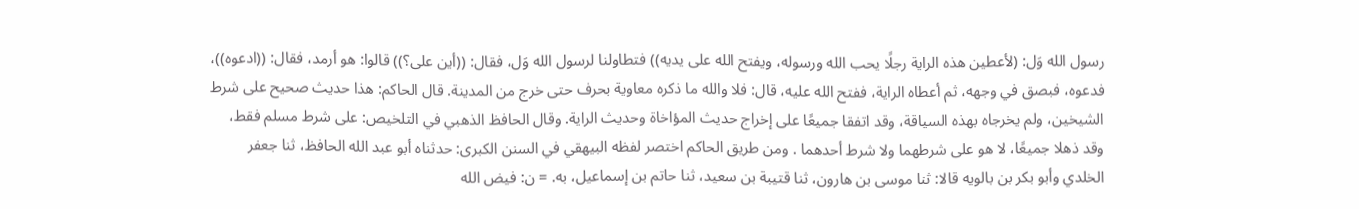رسول الله وَل: (لأعطين هذه الراية رجلًا يحب الله ورسوله، ويفتح الله على يديه)) فتطاولنا لرسول الله وَل، فقال: ((أين على؟)) قالوا: هو أرمد، فقال: ((ادعوه))، فدعوه، فبصق في وجهه، ثم أعطاه الراية، ففتح الله عليه، قال: فلا والله ما ذكره معاوية بحرف حتى خرج من المدينة. قال الحاكم: هذا حديث صحيح على شرط الشيخين، ولم يخرجاه بهذه السياقة، وقد اتفقا جميعًا على إخراج حديث المؤاخاة وحديث الراية. وقال الحافظ الذهبي في التلخيص: على شرط مسلم فقط، وقد ذهلا جميعًا، لا هو على شرطهما ولا شرط أحدهما . ومن طريق الحاكم اختصر لفظه البيهقي في السنن الكبرى: حدثناه أبو عبد الله الحافظ، ثنا جعفر الخلدي وأبو بكر بن بالويه قالا: ثنا موسى بن هارون، ثنا قتيبة بن سعید، ثنا حاتم بن إسماعيل، به. = ن: فيض الله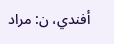أفندي، ن: مراد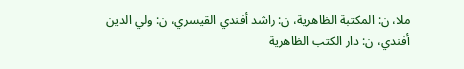ملا، ن: المكتبة الظاهرية، ن: راشد أفندي القيسري، ن: ولي الدين أفندي، ن: دار الكتب الظاهرية